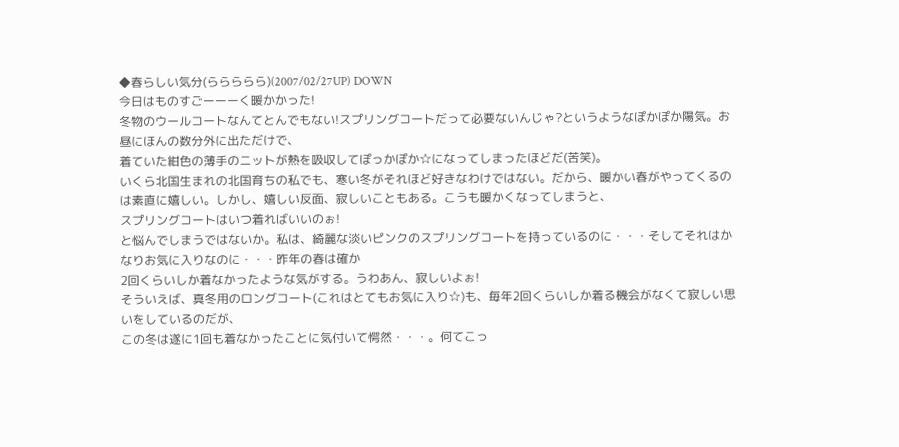◆春らしい気分(ららららら)(2007/02/27UP) DOWN
今日はものすごーーーく暖かかった!
冬物のウールコートなんてとんでもない!スプリングコートだって必要ないんじゃ?というようなぽかぽか陽気。お昼にほんの数分外に出ただけで、
着ていた紺色の薄手のニットが熱を吸収してぽっかぽか☆になってしまったほどだ(苦笑)。
いくら北国生まれの北国育ちの私でも、寒い冬がそれほど好きなわけではない。だから、暖かい春がやってくるのは素直に嬉しい。しかし、嬉しい反面、寂しいこともある。こうも暖かくなってしまうと、
スプリングコートはいつ着ればいいのぉ!
と悩んでしまうではないか。私は、綺麗な淡いピンクのスプリングコートを持っているのに・・・そしてそれはかなりお気に入りなのに・・・昨年の春は確か
2回くらいしか着なかったような気がする。うわあん、寂しいよぉ!
そういえば、真冬用のロングコート(これはとてもお気に入り☆)も、毎年2回くらいしか着る機会がなくて寂しい思いをしているのだが、
この冬は遂に1回も着なかったことに気付いて愕然・・・。何てこっ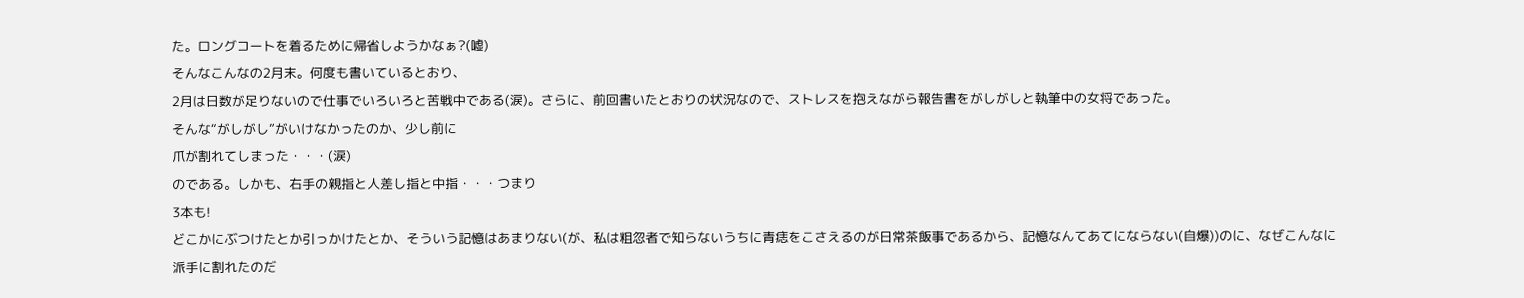た。ロングコートを着るために帰省しようかなぁ?(嘘)
そんなこんなの2月末。何度も書いているとおり、
2月は日数が足りないので仕事でいろいろと苦戦中である(涙)。さらに、前回書いたとおりの状況なので、ストレスを抱えながら報告書をがしがしと執筆中の女将であった。
そんな“がしがし”がいけなかったのか、少し前に
爪が割れてしまった・・・(涙)
のである。しかも、右手の親指と人差し指と中指・・・つまり
3本も!
どこかにぶつけたとか引っかけたとか、そういう記憶はあまりない(が、私は粗忽者で知らないうちに青痣をこさえるのが日常茶飯事であるから、記憶なんてあてにならない(自爆))のに、なぜこんなに派手に割れたのだ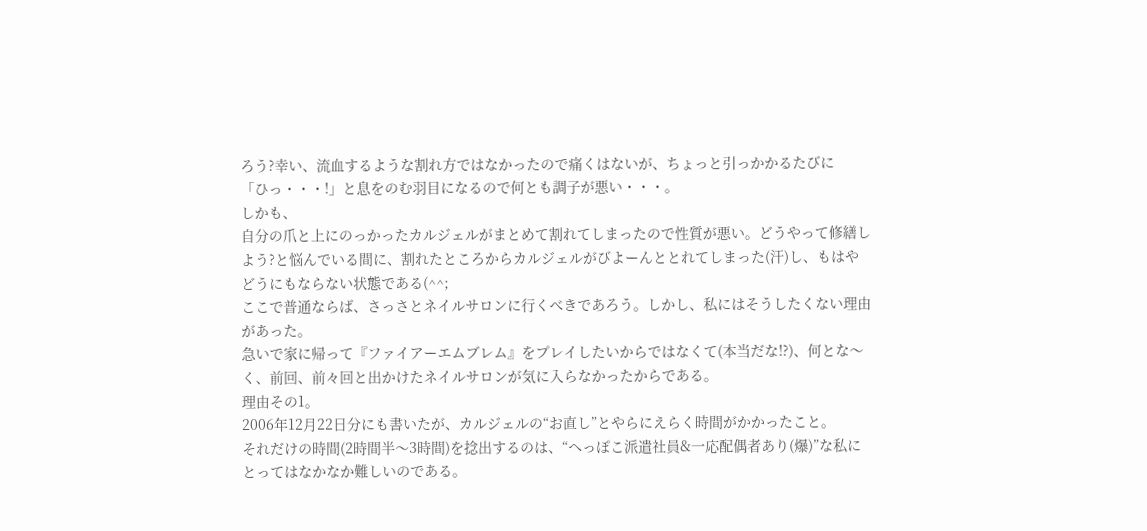ろう?幸い、流血するような割れ方ではなかったので痛くはないが、ちょっと引っかかるたびに
「ひっ・・・!」と息をのむ羽目になるので何とも調子が悪い・・・。
しかも、
自分の爪と上にのっかったカルジェルがまとめて割れてしまったので性質が悪い。どうやって修繕しよう?と悩んでいる間に、割れたところからカルジェルがびよーんととれてしまった(汗)し、もはやどうにもならない状態である(^^;
ここで普通ならば、さっさとネイルサロンに行くべきであろう。しかし、私にはそうしたくない理由があった。
急いで家に帰って『ファイアーエムブレム』をプレイしたいからではなくて(本当だな!?)、何とな〜く、前回、前々回と出かけたネイルサロンが気に入らなかったからである。
理由その1。
2006年12月22日分にも書いたが、カルジェルの“お直し”とやらにえらく時間がかかったこと。
それだけの時間(2時間半〜3時間)を捻出するのは、“へっぽこ派遣社員&一応配偶者あり(爆)”な私にとってはなかなか難しいのである。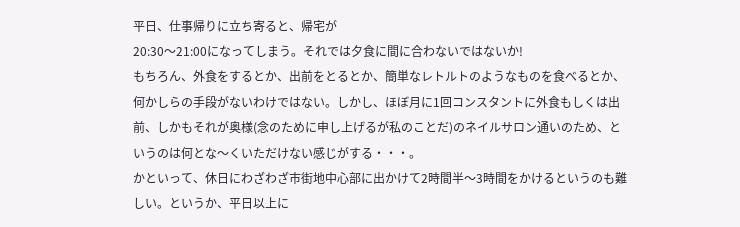平日、仕事帰りに立ち寄ると、帰宅が
20:30〜21:00になってしまう。それでは夕食に間に合わないではないか!
もちろん、外食をするとか、出前をとるとか、簡単なレトルトのようなものを食べるとか、何かしらの手段がないわけではない。しかし、ほぼ月に1回コンスタントに外食もしくは出前、しかもそれが奥様(念のために申し上げるが私のことだ)のネイルサロン通いのため、というのは何とな〜くいただけない感じがする・・・。
かといって、休日にわざわざ市街地中心部に出かけて2時間半〜3時間をかけるというのも難しい。というか、平日以上に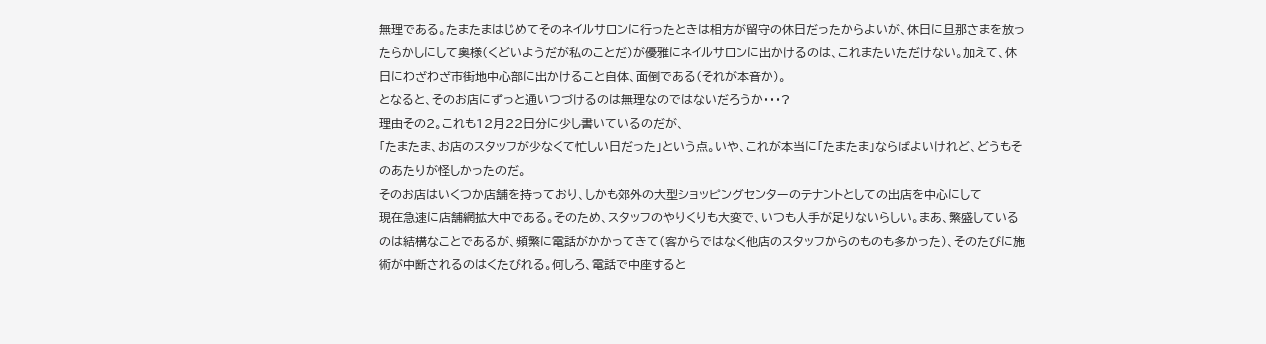無理である。たまたまはじめてそのネイルサロンに行ったときは相方が留守の休日だったからよいが、休日に旦那さまを放ったらかしにして奥様(くどいようだが私のことだ)が優雅にネイルサロンに出かけるのは、これまたいただけない。加えて、休日にわざわざ市街地中心部に出かけること自体、面倒である(それが本音か)。
となると、そのお店にずっと通いつづけるのは無理なのではないだろうか・・・?
理由その2。これも12月22日分に少し書いているのだが、
「たまたま、お店のスタッフが少なくて忙しい日だった」という点。いや、これが本当に「たまたま」ならばよいけれど、どうもそのあたりが怪しかったのだ。
そのお店はいくつか店舗を持っており、しかも郊外の大型ショッピングセンターのテナントとしての出店を中心にして
現在急速に店舗網拡大中である。そのため、スタッフのやりくりも大変で、いつも人手が足りないらしい。まあ、繁盛しているのは結構なことであるが、頻繁に電話がかかってきて(客からではなく他店のスタッフからのものも多かった)、そのたびに施術が中断されるのはくたびれる。何しろ、電話で中座すると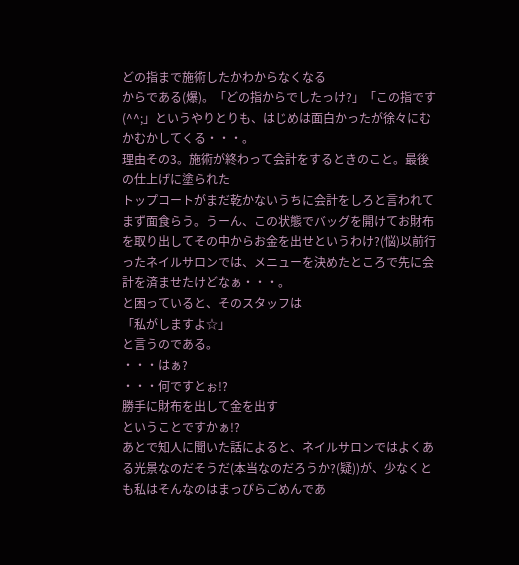どの指まで施術したかわからなくなる
からである(爆)。「どの指からでしたっけ?」「この指です(^^;」というやりとりも、はじめは面白かったが徐々にむかむかしてくる・・・。
理由その3。施術が終わって会計をするときのこと。最後の仕上げに塗られた
トップコートがまだ乾かないうちに会計をしろと言われてまず面食らう。うーん、この状態でバッグを開けてお財布を取り出してその中からお金を出せというわけ?(悩)以前行ったネイルサロンでは、メニューを決めたところで先に会計を済ませたけどなぁ・・・。
と困っていると、そのスタッフは
「私がしますよ☆」
と言うのである。
・・・はぁ?
・・・何ですとぉ!?
勝手に財布を出して金を出す
ということですかぁ!?
あとで知人に聞いた話によると、ネイルサロンではよくある光景なのだそうだ(本当なのだろうか?(疑))が、少なくとも私はそんなのはまっぴらごめんであ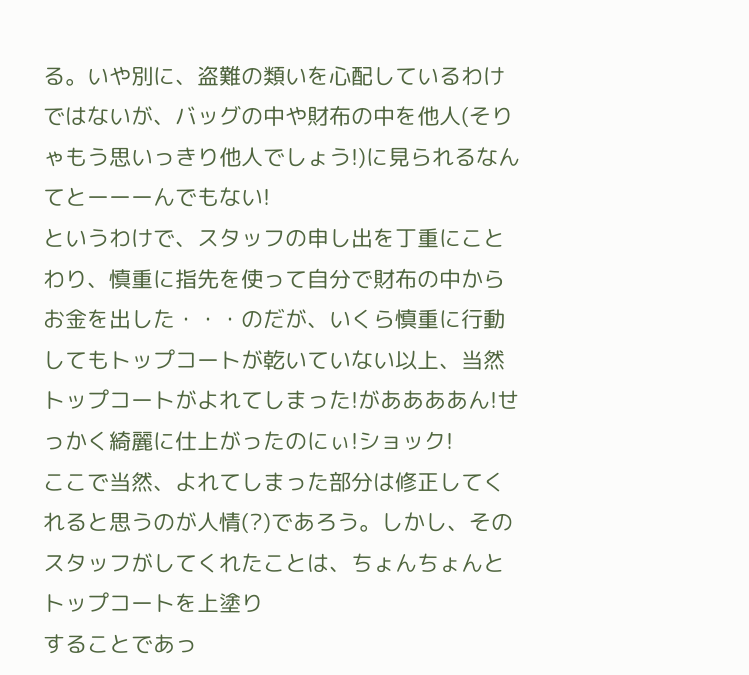る。いや別に、盗難の類いを心配しているわけではないが、バッグの中や財布の中を他人(そりゃもう思いっきり他人でしょう!)に見られるなんてとーーーんでもない!
というわけで、スタッフの申し出を丁重にことわり、慎重に指先を使って自分で財布の中からお金を出した・・・のだが、いくら慎重に行動してもトップコートが乾いていない以上、当然
トップコートがよれてしまった!がああああん!せっかく綺麗に仕上がったのにぃ!ショック!
ここで当然、よれてしまった部分は修正してくれると思うのが人情(?)であろう。しかし、そのスタッフがしてくれたことは、ちょんちょんと
トップコートを上塗り
することであっ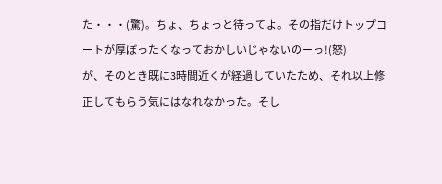た・・・(驚)。ちょ、ちょっと待ってよ。その指だけトップコートが厚ぼったくなっておかしいじゃないのーっ!(怒)
が、そのとき既に3時間近くが経過していたため、それ以上修正してもらう気にはなれなかった。そし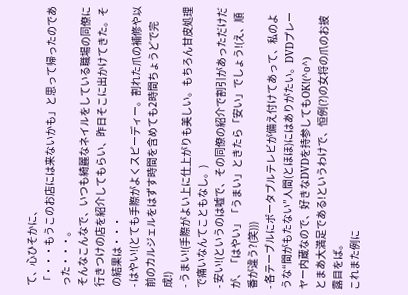て、心ひそかに、
「・・・もうこのお店には来ないかも」と思って帰ったのであった・・・。
そんなこんなで、いつも綺麗なネイルをしている職場の同僚に行きつけの店を紹介してもらい、昨日そこに出かけてきた。その結果は・・・
- はやい!(とても手際がよくスピーディー。割れた爪の補修や以前のカルジェルをはずす時間を含めても2時間ちょうどで完成!)
- うまい!(手際がよい上に仕上がりも美しい。もちろん甘皮処理で痛いなんてこともなし。)
- 安い!(というのは嘘で、その同僚の紹介で割引があっただけだが、「はやい」「うまい」ときたら「安い」でしょう!(え、順番が違う?(笑)))
- 各テーブルにポータブルテレビが備え付けてあって、私のような“間がもたない”人間(とほほ)にはありがたい。DVDプレーヤー内蔵なので、好きなDVDを持参してもOK!(^o^)
とまあ大満足である!というわけで、恒例(?)の女将の爪のお披露目をば。
これまた例に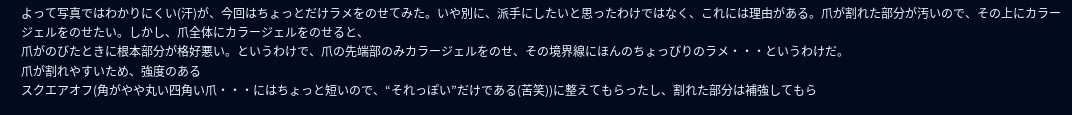よって写真ではわかりにくい(汗)が、今回はちょっとだけラメをのせてみた。いや別に、派手にしたいと思ったわけではなく、これには理由がある。爪が割れた部分が汚いので、その上にカラージェルをのせたい。しかし、爪全体にカラージェルをのせると、
爪がのびたときに根本部分が格好悪い。というわけで、爪の先端部のみカラージェルをのせ、その境界線にほんのちょっぴりのラメ・・・というわけだ。
爪が割れやすいため、強度のある
スクエアオフ(角がやや丸い四角い爪・・・にはちょっと短いので、“それっぽい”だけである(苦笑))に整えてもらったし、割れた部分は補強してもら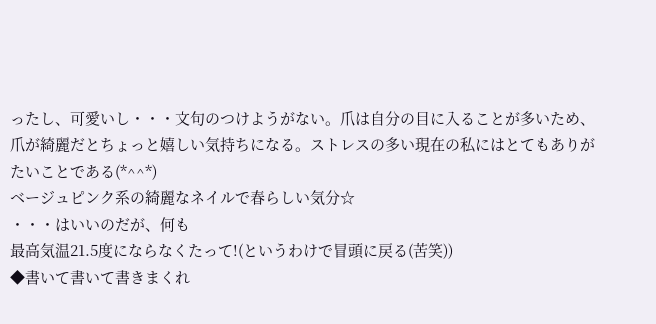ったし、可愛いし・・・文句のつけようがない。爪は自分の目に入ることが多いため、爪が綺麗だとちょっと嬉しい気持ちになる。ストレスの多い現在の私にはとてもありがたいことである(*^^*)
ベージュピンク系の綺麗なネイルで春らしい気分☆
・・・はいいのだが、何も
最高気温21.5度にならなくたって!(というわけで冒頭に戻る(苦笑))
◆書いて書いて書きまくれ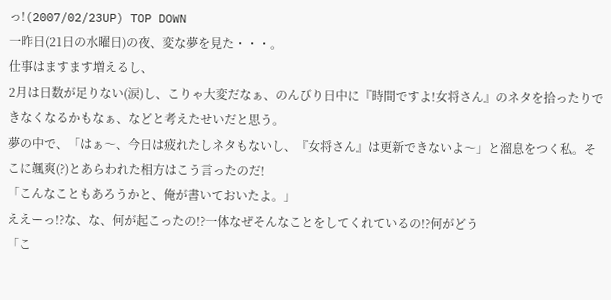っ!(2007/02/23UP) TOP DOWN
一昨日(21日の水曜日)の夜、変な夢を見た・・・。
仕事はますます増えるし、
2月は日数が足りない(涙)し、こりゃ大変だなぁ、のんびり日中に『時間ですよ!女将さん』のネタを拾ったりできなくなるかもなぁ、などと考えたせいだと思う。
夢の中で、「はぁ〜、今日は疲れたしネタもないし、『女将さん』は更新できないよ〜」と溜息をつく私。そこに颯爽(?)とあらわれた相方はこう言ったのだ!
「こんなこともあろうかと、俺が書いておいたよ。」
ええーっ!?な、な、何が起こったの!?一体なぜそんなことをしてくれているの!?何がどう
「こ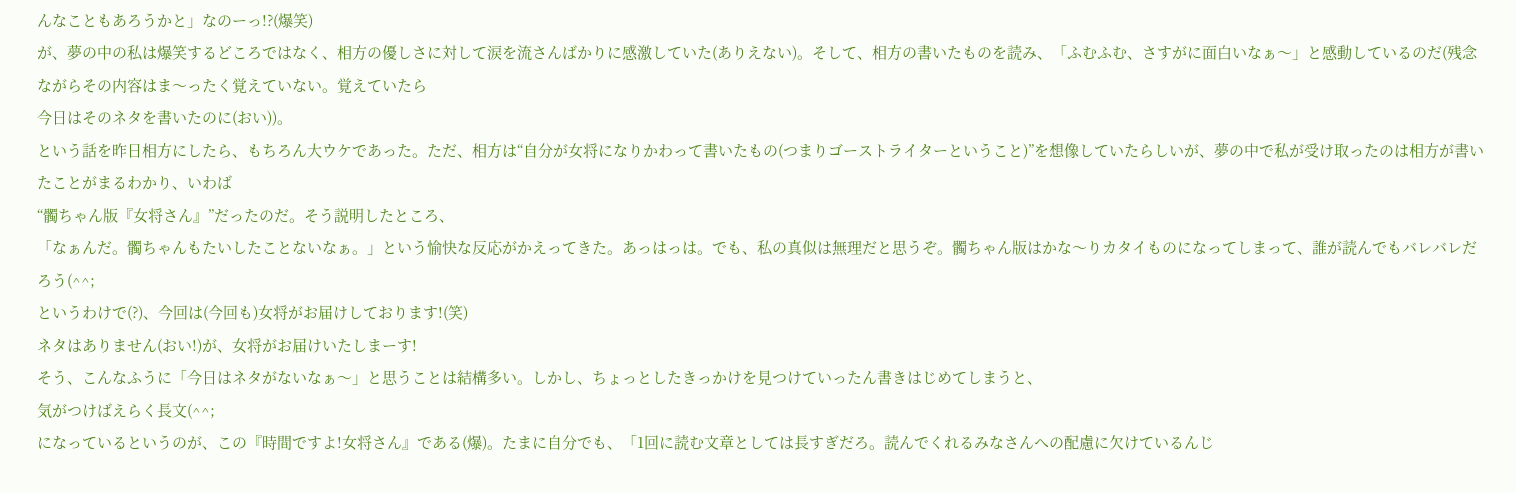んなこともあろうかと」なのーっ!?(爆笑)
が、夢の中の私は爆笑するどころではなく、相方の優しさに対して涙を流さんばかりに感激していた(ありえない)。そして、相方の書いたものを読み、「ふむふむ、さすがに面白いなぁ〜」と感動しているのだ(残念ながらその内容はま〜ったく覚えていない。覚えていたら
今日はそのネタを書いたのに(おい))。
という話を昨日相方にしたら、もちろん大ウケであった。ただ、相方は“自分が女将になりかわって書いたもの(つまりゴーストライターということ)”を想像していたらしいが、夢の中で私が受け取ったのは相方が書いたことがまるわかり、いわば
“髑ちゃん版『女将さん』”だったのだ。そう説明したところ、
「なぁんだ。髑ちゃんもたいしたことないなぁ。」という愉快な反応がかえってきた。あっはっは。でも、私の真似は無理だと思うぞ。髑ちゃん版はかな〜りカタイものになってしまって、誰が読んでもバレバレだろう(^^;
というわけで(?)、今回は(今回も)女将がお届けしております!(笑)
ネタはありません(おい!)が、女将がお届けいたしまーす!
そう、こんなふうに「今日はネタがないなぁ〜」と思うことは結構多い。しかし、ちょっとしたきっかけを見つけていったん書きはじめてしまうと、
気がつけばえらく長文(^^;
になっているというのが、この『時間ですよ!女将さん』である(爆)。たまに自分でも、「1回に読む文章としては長すぎだろ。読んでくれるみなさんへの配慮に欠けているんじ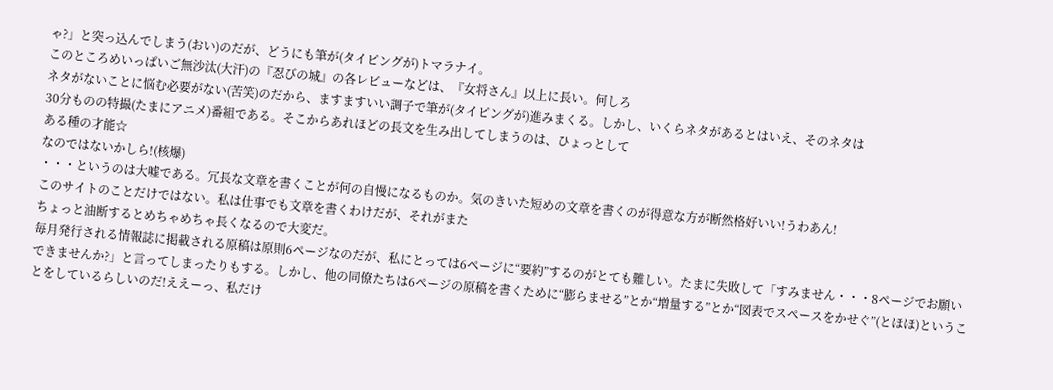ゃ?」と突っ込んでしまう(おい)のだが、どうにも筆が(タイピングが)トマラナイ。
このところめいっぱいご無沙汰(大汗)の『忍びの城』の各レビューなどは、『女将さん』以上に長い。何しろ
ネタがないことに悩む必要がない(苦笑)のだから、ますますいい調子で筆が(タイピングが)進みまくる。しかし、いくらネタがあるとはいえ、そのネタは
30分ものの特撮(たまにアニメ)番組である。そこからあれほどの長文を生み出してしまうのは、ひょっとして
ある種の才能☆
なのではないかしら!(核爆)
・・・というのは大嘘である。冗長な文章を書くことが何の自慢になるものか。気のきいた短めの文章を書くのが得意な方が断然格好いい!うわあん!
このサイトのことだけではない。私は仕事でも文章を書くわけだが、それがまた
ちょっと油断するとめちゃめちゃ長くなるので大変だ。
毎月発行される情報誌に掲載される原稿は原則6ページなのだが、私にとっては6ページに“要約”するのがとても難しい。たまに失敗して「すみません・・・8ページでお願いできませんか?」と言ってしまったりもする。しかし、他の同僚たちは6ページの原稿を書くために“膨らませる”とか“増量する”とか“図表でスペースをかせぐ”(とほほ)ということをしているらしいのだ!ええーっ、私だけ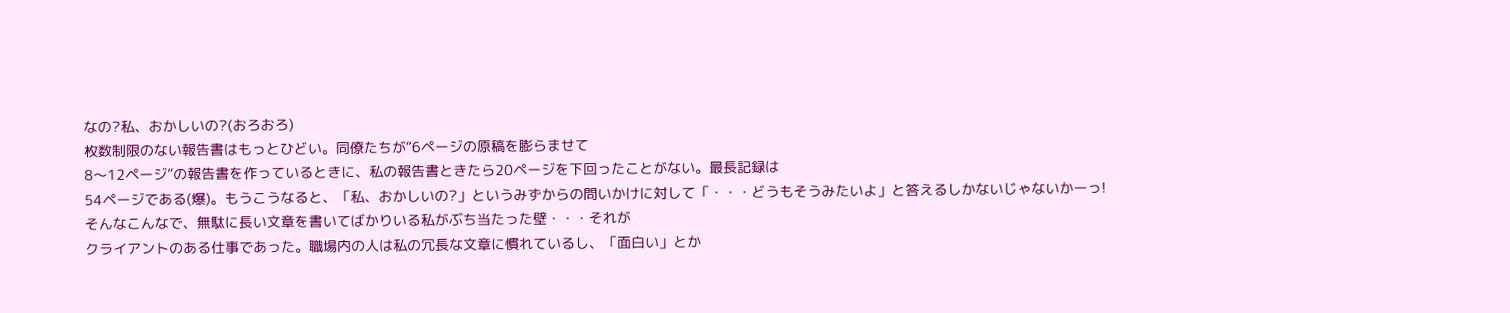なの?私、おかしいの?(おろおろ)
枚数制限のない報告書はもっとひどい。同僚たちが“6ページの原稿を膨らませて
8〜12ページ”の報告書を作っているときに、私の報告書ときたら20ページを下回ったことがない。最長記録は
54ページである(爆)。もうこうなると、「私、おかしいの?」というみずからの問いかけに対して「・・・どうもそうみたいよ」と答えるしかないじゃないかーっ!
そんなこんなで、無駄に長い文章を書いてばかりいる私がぶち当たった壁・・・それが
クライアントのある仕事であった。職場内の人は私の冗長な文章に慣れているし、「面白い」とか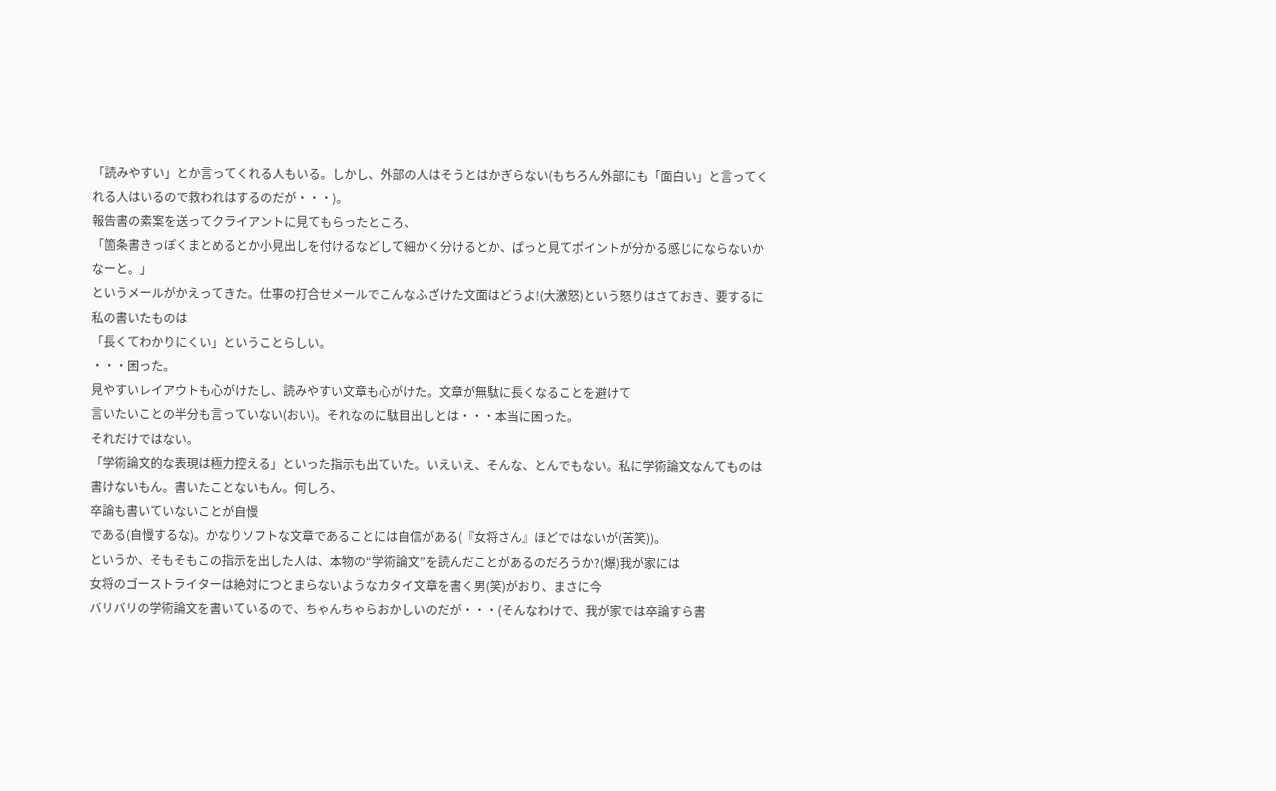「読みやすい」とか言ってくれる人もいる。しかし、外部の人はそうとはかぎらない(もちろん外部にも「面白い」と言ってくれる人はいるので救われはするのだが・・・)。
報告書の素案を送ってクライアントに見てもらったところ、
「箇条書きっぽくまとめるとか小見出しを付けるなどして細かく分けるとか、ぱっと見てポイントが分かる感じにならないかなーと。」
というメールがかえってきた。仕事の打合せメールでこんなふざけた文面はどうよ!(大激怒)という怒りはさておき、要するに私の書いたものは
「長くてわかりにくい」ということらしい。
・・・困った。
見やすいレイアウトも心がけたし、読みやすい文章も心がけた。文章が無駄に長くなることを避けて
言いたいことの半分も言っていない(おい)。それなのに駄目出しとは・・・本当に困った。
それだけではない。
「学術論文的な表現は極力控える」といった指示も出ていた。いえいえ、そんな、とんでもない。私に学術論文なんてものは書けないもん。書いたことないもん。何しろ、
卒論も書いていないことが自慢
である(自慢するな)。かなりソフトな文章であることには自信がある(『女将さん』ほどではないが(苦笑))。
というか、そもそもこの指示を出した人は、本物の“学術論文”を読んだことがあるのだろうか?(爆)我が家には
女将のゴーストライターは絶対につとまらないようなカタイ文章を書く男(笑)がおり、まさに今
バリバリの学術論文を書いているので、ちゃんちゃらおかしいのだが・・・(そんなわけで、我が家では卒論すら書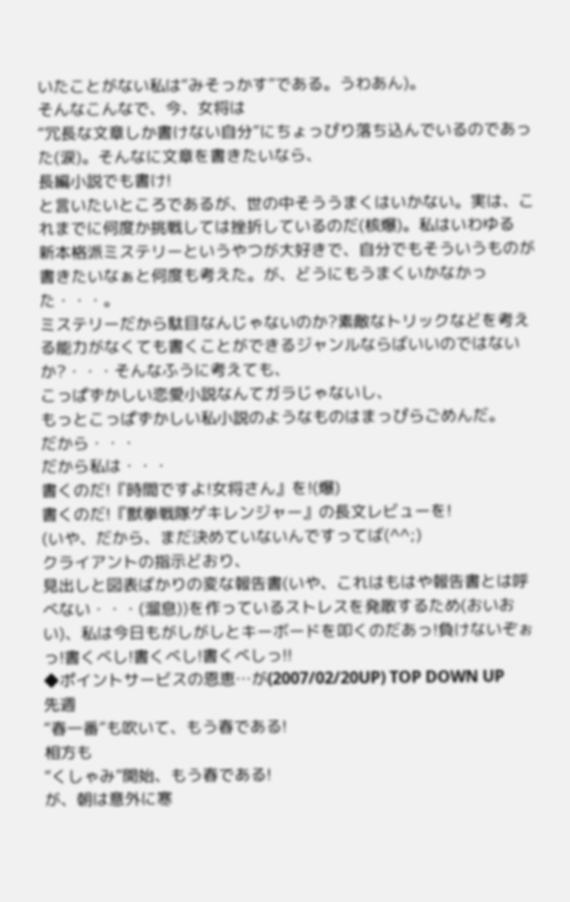いたことがない私は“みそっかす”である。うわあん)。
そんなこんなで、今、女将は
“冗長な文章しか書けない自分”にちょっぴり落ち込んでいるのであった(涙)。そんなに文章を書きたいなら、
長編小説でも書け!
と言いたいところであるが、世の中そううまくはいかない。実は、これまでに何度か挑戦しては挫折しているのだ(核爆)。私はいわゆる
新本格派ミステリーというやつが大好きで、自分でもそういうものが書きたいなぁと何度も考えた。が、どうにもうまくいかなかった・・・。
ミステリーだから駄目なんじゃないのか?素敵なトリックなどを考える能力がなくても書くことができるジャンルならばいいのではないか?・・・そんなふうに考えても、
こっぱずかしい恋愛小説なんてガラじゃないし、
もっとこっぱずかしい私小説のようなものはまっぴらごめんだ。
だから・・・
だから私は・・・
書くのだ!『時間ですよ!女将さん』を!(爆)
書くのだ!『獣拳戦隊ゲキレンジャー』の長文レビューを!
(いや、だから、まだ決めていないんですってば(^^;)
クライアントの指示どおり、
見出しと図表ばかりの変な報告書(いや、これはもはや報告書とは呼べない・・・(溜息))を作っているストレスを発散するため(おいおい)、私は今日もがしがしとキーボードを叩くのだあっ!負けないぞぉっ!書くべし!書くべし!書くべしっ!!
◆ポイントサービスの恩恵…が(2007/02/20UP) TOP DOWN UP
先週
“春一番”も吹いて、もう春である!
相方も
“くしゃみ”開始、もう春である!
が、朝は意外に寒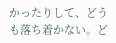かったりして、どうも落ち着かない。ど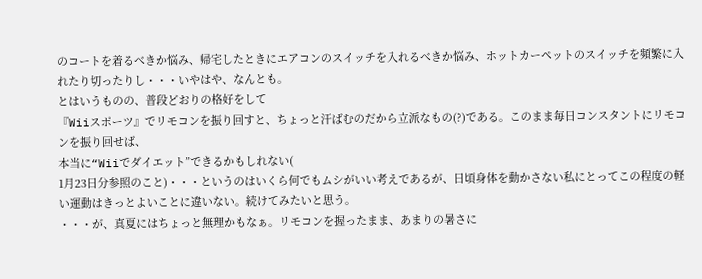のコートを着るべきか悩み、帰宅したときにエアコンのスイッチを入れるべきか悩み、ホットカーペットのスイッチを頻繁に入れたり切ったりし・・・いやはや、なんとも。
とはいうものの、普段どおりの格好をして
『Wiiスポーツ』でリモコンを振り回すと、ちょっと汗ばむのだから立派なもの(?)である。このまま毎日コンスタントにリモコンを振り回せば、
本当に“Wiiでダイエット”できるかもしれない(
1月23日分参照のこと)・・・というのはいくら何でもムシがいい考えであるが、日頃身体を動かさない私にとってこの程度の軽い運動はきっとよいことに違いない。続けてみたいと思う。
・・・が、真夏にはちょっと無理かもなぁ。リモコンを握ったまま、あまりの暑さに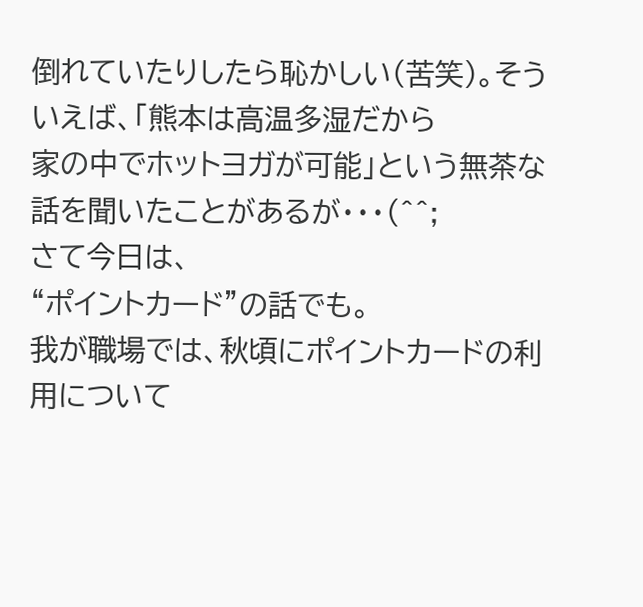倒れていたりしたら恥かしい(苦笑)。そういえば、「熊本は高温多湿だから
家の中でホットヨガが可能」という無茶な話を聞いたことがあるが・・・(^^;
さて今日は、
“ポイントカード”の話でも。
我が職場では、秋頃にポイントカードの利用について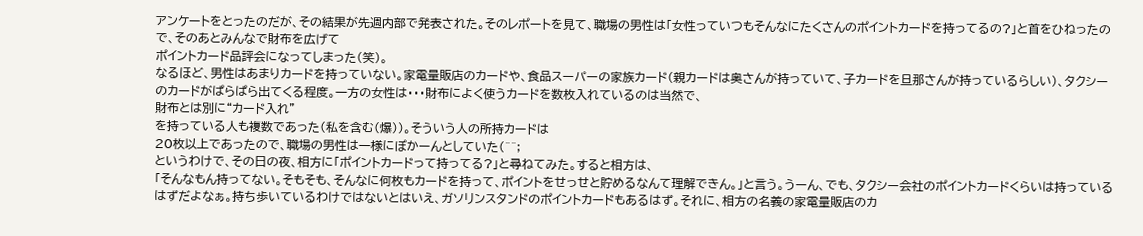アンケートをとったのだが、その結果が先週内部で発表された。そのレポートを見て、職場の男性は「女性っていつもそんなにたくさんのポイントカードを持ってるの?」と首をひねったので、そのあとみんなで財布を広げて
ポイントカード品評会になってしまった(笑)。
なるほど、男性はあまりカードを持っていない。家電量販店のカードや、食品スーパーの家族カード(親カードは奥さんが持っていて、子カードを旦那さんが持っているらしい)、タクシーのカードがぱらぱら出てくる程度。一方の女性は・・・財布によく使うカードを数枚入れているのは当然で、
財布とは別に“カード入れ”
を持っている人も複数であった(私を含む(爆))。そういう人の所持カードは
20枚以上であったので、職場の男性は一様にぽかーんとしていた(^^;
というわけで、その日の夜、相方に「ポイントカードって持ってる?」と尋ねてみた。すると相方は、
「そんなもん持ってない。そもそも、そんなに何枚もカードを持って、ポイントをせっせと貯めるなんて理解できん。」と言う。うーん、でも、タクシー会社のポイントカードくらいは持っているはずだよなぁ。持ち歩いているわけではないとはいえ、ガソリンスタンドのポイントカードもあるはず。それに、相方の名義の家電量販店のカ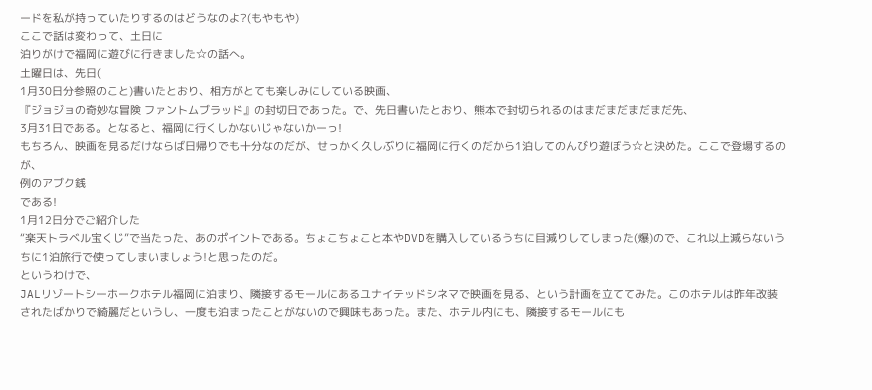ードを私が持っていたりするのはどうなのよ?(もやもや)
ここで話は変わって、土日に
泊りがけで福岡に遊びに行きました☆の話へ。
土曜日は、先日(
1月30日分参照のこと)書いたとおり、相方がとても楽しみにしている映画、
『ジョジョの奇妙な冒険 ファントムブラッド』の封切日であった。で、先日書いたとおり、熊本で封切られるのはまだまだまだまだ先、
3月31日である。となると、福岡に行くしかないじゃないかーっ!
もちろん、映画を見るだけならば日帰りでも十分なのだが、せっかく久しぶりに福岡に行くのだから1泊してのんびり遊ぼう☆と決めた。ここで登場するのが、
例のアブク銭
である!
1月12日分でご紹介した
“楽天トラベル宝くじ”で当たった、あのポイントである。ちょこちょこと本やDVDを購入しているうちに目減りしてしまった(爆)ので、これ以上減らないうちに1泊旅行で使ってしまいましょう!と思ったのだ。
というわけで、
JALリゾートシーホークホテル福岡に泊まり、隣接するモールにあるユナイテッドシネマで映画を見る、という計画を立ててみた。このホテルは昨年改装されたばかりで綺麗だというし、一度も泊まったことがないので興味もあった。また、ホテル内にも、隣接するモールにも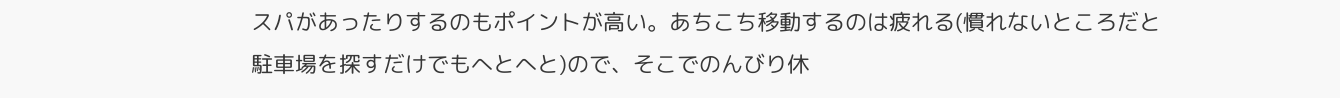スパがあったりするのもポイントが高い。あちこち移動するのは疲れる(慣れないところだと駐車場を探すだけでもへとへと)ので、そこでのんびり休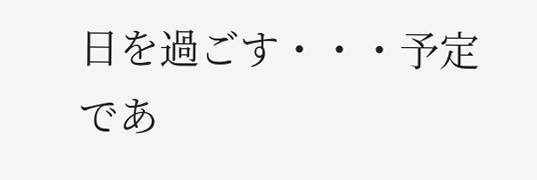日を過ごす・・・予定であ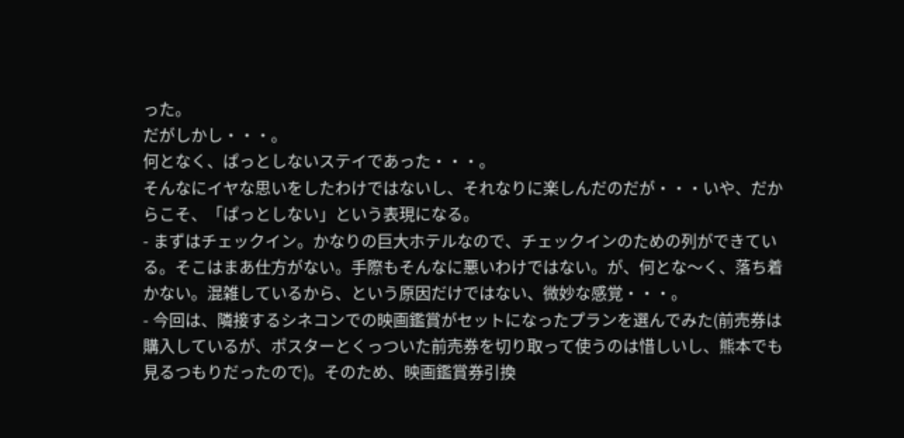った。
だがしかし・・・。
何となく、ぱっとしないステイであった・・・。
そんなにイヤな思いをしたわけではないし、それなりに楽しんだのだが・・・いや、だからこそ、「ぱっとしない」という表現になる。
- まずはチェックイン。かなりの巨大ホテルなので、チェックインのための列ができている。そこはまあ仕方がない。手際もそんなに悪いわけではない。が、何とな〜く、落ち着かない。混雑しているから、という原因だけではない、微妙な感覚・・・。
- 今回は、隣接するシネコンでの映画鑑賞がセットになったプランを選んでみた(前売券は購入しているが、ポスターとくっついた前売券を切り取って使うのは惜しいし、熊本でも見るつもりだったので)。そのため、映画鑑賞券引換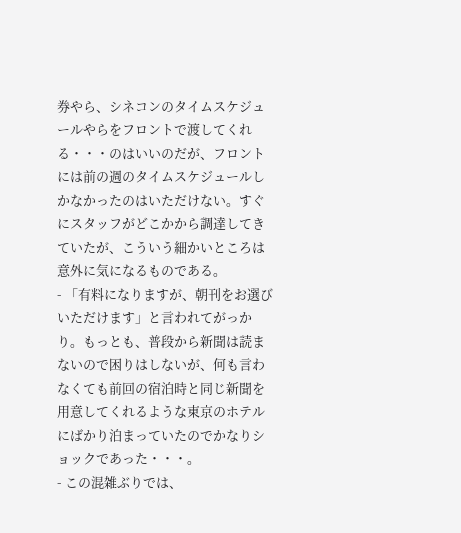券やら、シネコンのタイムスケジュールやらをフロントで渡してくれる・・・のはいいのだが、フロントには前の週のタイムスケジュールしかなかったのはいただけない。すぐにスタッフがどこかから調達してきていたが、こういう細かいところは意外に気になるものである。
- 「有料になりますが、朝刊をお選びいただけます」と言われてがっかり。もっとも、普段から新聞は読まないので困りはしないが、何も言わなくても前回の宿泊時と同じ新聞を用意してくれるような東京のホテルにばかり泊まっていたのでかなりショックであった・・・。
- この混雑ぶりでは、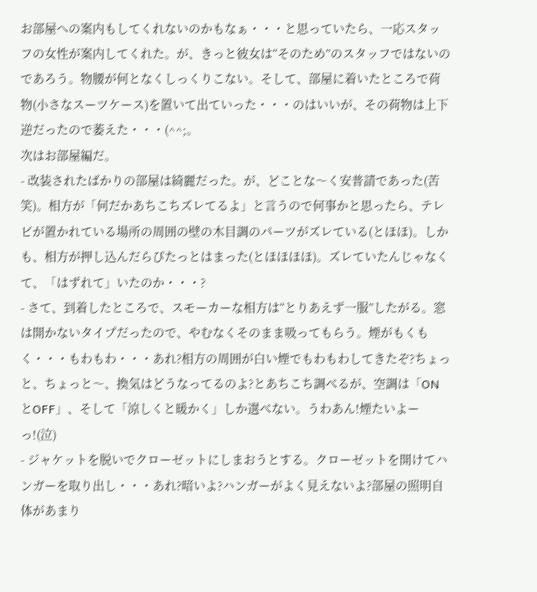お部屋への案内もしてくれないのかもなぁ・・・と思っていたら、一応スタッフの女性が案内してくれた。が、きっと彼女は“そのため”のスタッフではないのであろう。物腰が何となくしっくりこない。そして、部屋に着いたところで荷物(小さなスーツケース)を置いて出ていった・・・のはいいが、その荷物は上下逆だったので萎えた・・・(^^;。
次はお部屋編だ。
- 改装されたばかりの部屋は綺麗だった。が、どことな〜く安普請であった(苦笑)。相方が「何だかあちこちズレてるよ」と言うので何事かと思ったら、テレビが置かれている場所の周囲の壁の木目調のパーツがズレている(とほほ)。しかも、相方が押し込んだらぴたっとはまった(とほほほほ)。ズレていたんじゃなくて、「はずれて」いたのか・・・?
- さて、到着したところで、スモーカーな相方は“とりあえず一服”したがる。窓は開かないタイプだったので、やむなくそのまま吸ってもらう。煙がもくもく・・・もわもわ・・・あれ?相方の周囲が白い煙でもわもわしてきたぞ?ちょっと、ちょっと〜、換気はどうなってるのよ?とあちこち調べるが、空調は「ONとOFF」、そして「涼しくと暖かく」しか選べない。うわあん!煙たいよーっ!(泣)
- ジャケットを脱いでクローゼットにしまおうとする。クローゼットを開けてハンガーを取り出し・・・あれ?暗いよ?ハンガーがよく見えないよ?部屋の照明自体があまり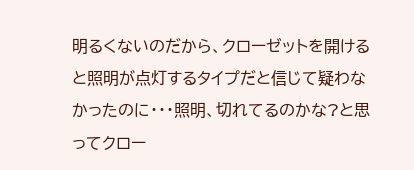明るくないのだから、クローゼットを開けると照明が点灯するタイプだと信じて疑わなかったのに・・・照明、切れてるのかな?と思ってクロー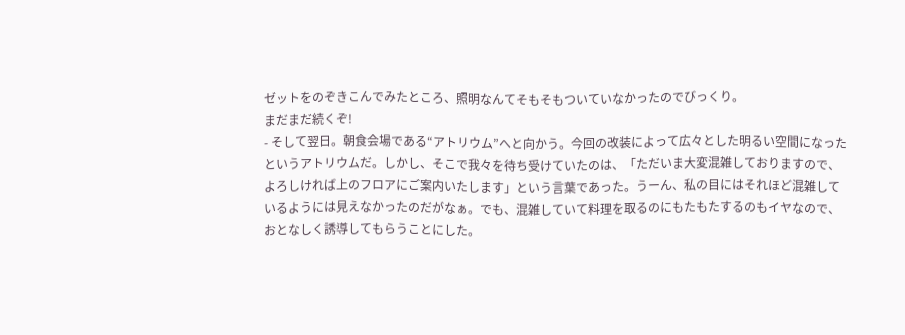ゼットをのぞきこんでみたところ、照明なんてそもそもついていなかったのでびっくり。
まだまだ続くぞ!
- そして翌日。朝食会場である“アトリウム”へと向かう。今回の改装によって広々とした明るい空間になったというアトリウムだ。しかし、そこで我々を待ち受けていたのは、「ただいま大変混雑しておりますので、よろしければ上のフロアにご案内いたします」という言葉であった。うーん、私の目にはそれほど混雑しているようには見えなかったのだがなぁ。でも、混雑していて料理を取るのにもたもたするのもイヤなので、おとなしく誘導してもらうことにした。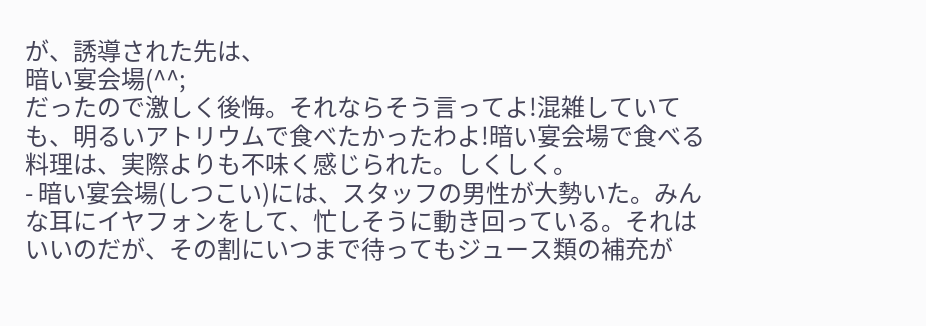が、誘導された先は、
暗い宴会場(^^;
だったので激しく後悔。それならそう言ってよ!混雑していても、明るいアトリウムで食べたかったわよ!暗い宴会場で食べる料理は、実際よりも不味く感じられた。しくしく。
- 暗い宴会場(しつこい)には、スタッフの男性が大勢いた。みんな耳にイヤフォンをして、忙しそうに動き回っている。それはいいのだが、その割にいつまで待ってもジュース類の補充が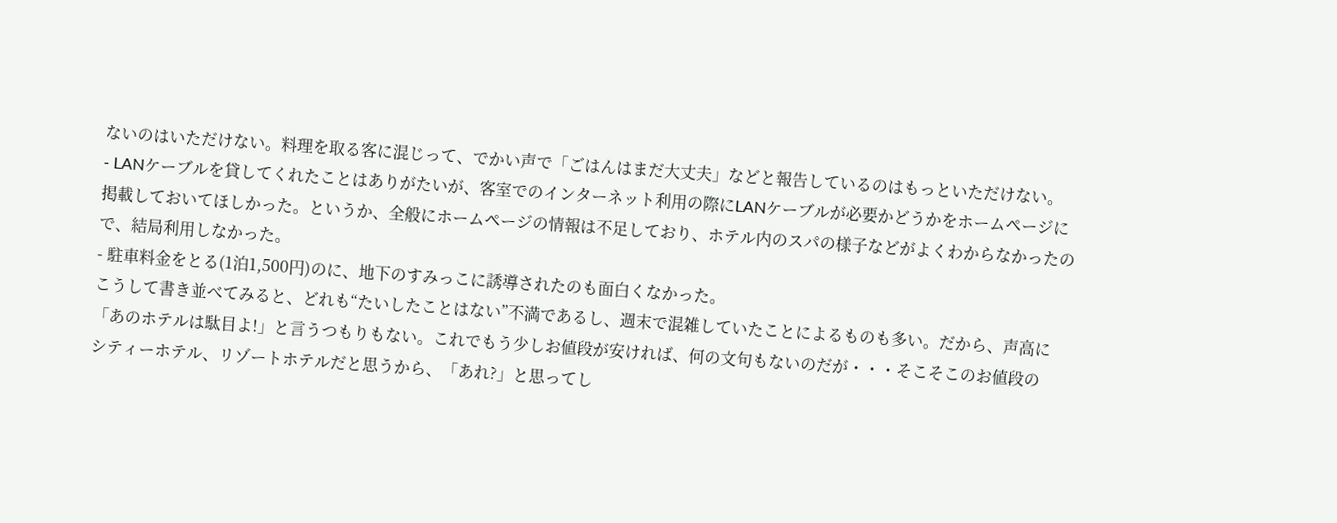ないのはいただけない。料理を取る客に混じって、でかい声で「ごはんはまだ大丈夫」などと報告しているのはもっといただけない。
- LANケーブルを貸してくれたことはありがたいが、客室でのインターネット利用の際にLANケーブルが必要かどうかをホームページに掲載しておいてほしかった。というか、全般にホームページの情報は不足しており、ホテル内のスパの様子などがよくわからなかったので、結局利用しなかった。
- 駐車料金をとる(1泊1,500円)のに、地下のすみっこに誘導されたのも面白くなかった。
こうして書き並べてみると、どれも“たいしたことはない”不満であるし、週末で混雑していたことによるものも多い。だから、声高に「あのホテルは駄目よ!」と言うつもりもない。これでもう少しお値段が安ければ、何の文句もないのだが・・・そこそこのお値段の
シティーホテル、リゾートホテルだと思うから、「あれ?」と思ってし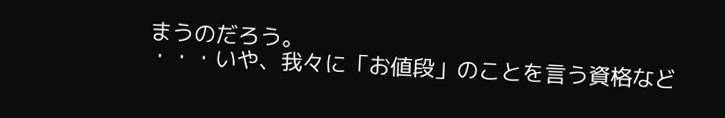まうのだろう。
・・・いや、我々に「お値段」のことを言う資格など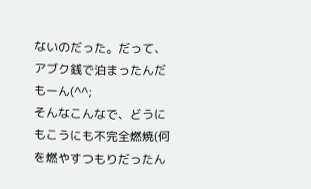ないのだった。だって、
アブク銭で泊まったんだもーん(^^;
そんなこんなで、どうにもこうにも不完全燃焼(何を燃やすつもりだったん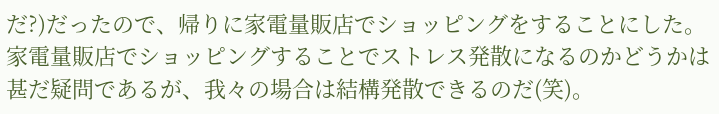だ?)だったので、帰りに家電量販店でショッピングをすることにした。家電量販店でショッピングすることでストレス発散になるのかどうかは甚だ疑問であるが、我々の場合は結構発散できるのだ(笑)。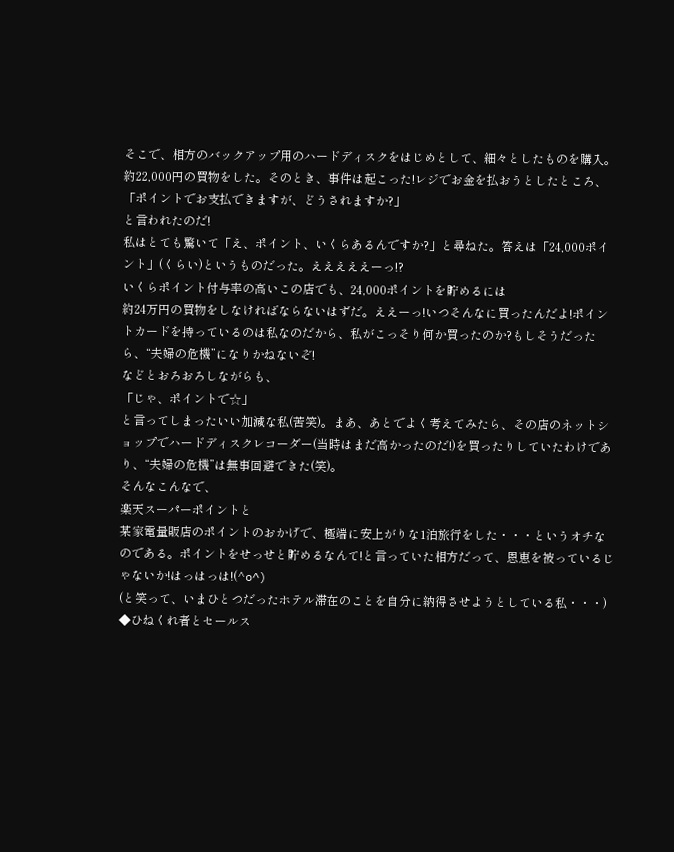そこで、相方のバックアップ用のハードディスクをはじめとして、細々としたものを購入。約22,000円の買物をした。そのとき、事件は起こった!レジでお金を払おうとしたところ、
「ポイントでお支払できますが、どうされますか?」
と言われたのだ!
私はとても驚いて「え、ポイント、いくらあるんですか?」と尋ねた。答えは「24,000ポイント」(くらい)というものだった。えええええーっ!?
いくらポイント付与率の高いこの店でも、24,000ポイントを貯めるには
約24万円の買物をしなければならないはずだ。ええーっ!いつそんなに買ったんだよ!ポイントカードを持っているのは私なのだから、私がこっそり何か買ったのか?もしそうだったら、“夫婦の危機”になりかねないぞ!
などとおろおろしながらも、
「じゃ、ポイントで☆」
と言ってしまったいい加減な私(苦笑)。まあ、あとでよく考えてみたら、その店のネットショップでハードディスクレコーダー(当時はまだ高かったのだ!)を買ったりしていたわけであり、“夫婦の危機”は無事回避できた(笑)。
そんなこんなで、
楽天スーパーポイントと
某家電量販店のポイントのおかげで、極端に安上がりな1泊旅行をした・・・というオチなのである。ポイントをせっせと貯めるなんて!と言っていた相方だって、恩恵を被っているじゃないか!はっはっは!(^o^)
(と笑って、いまひとつだったホテル滞在のことを自分に納得させようとしている私・・・)
◆ひねくれ者とセールス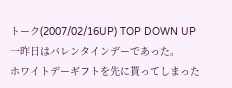トーク(2007/02/16UP) TOP DOWN UP
一昨日はバレンタインデーであった。
ホワイトデーギフトを先に貰ってしまった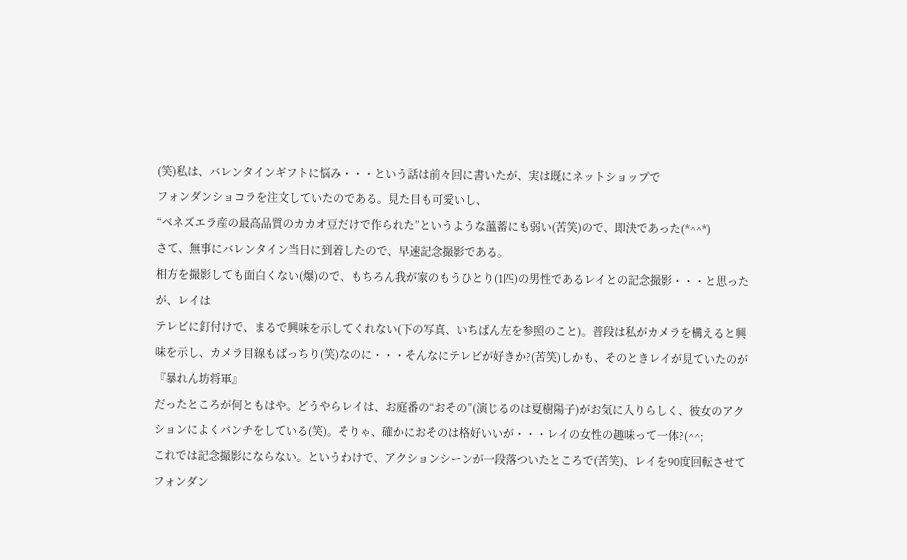(笑)私は、バレンタインギフトに悩み・・・という話は前々回に書いたが、実は既にネットショップで
フォンダンショコラを注文していたのである。見た目も可愛いし、
“ベネズエラ産の最高品質のカカオ豆だけで作られた”というような薀蓄にも弱い(苦笑)ので、即決であった(*^^*)
さて、無事にバレンタイン当日に到着したので、早速記念撮影である。
相方を撮影しても面白くない(爆)ので、もちろん我が家のもうひとり(1匹)の男性であるレイとの記念撮影・・・と思ったが、レイは
テレビに釘付けで、まるで興味を示してくれない(下の写真、いちばん左を参照のこと)。普段は私がカメラを構えると興味を示し、カメラ目線もばっちり(笑)なのに・・・そんなにテレビが好きか?(苦笑)しかも、そのときレイが見ていたのが
『暴れん坊将軍』
だったところが何ともはや。どうやらレイは、お庭番の“おその”(演じるのは夏樹陽子)がお気に入りらしく、彼女のアクションによくパンチをしている(笑)。そりゃ、確かにおそのは格好いいが・・・レイの女性の趣味って一体?(^^;
これでは記念撮影にならない。というわけで、アクションシーンが一段落ついたところで(苦笑)、レイを90度回転させてフォンダン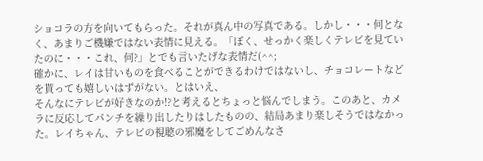ショコラの方を向いてもらった。それが真ん中の写真である。しかし・・・何となく、あまりご機嫌ではない表情に見える。「ぼく、せっかく楽しくテレビを見ていたのに・・・これ、何?」とでも言いたげな表情だ(^^;
確かに、レイは甘いものを食べることができるわけではないし、チョコレートなどを貰っても嬉しいはずがない。とはいえ、
そんなにテレビが好きなのか!?と考えるとちょっと悩んでしまう。このあと、カメラに反応してパンチを繰り出したりはしたものの、結局あまり楽しそうではなかった。レイちゃん、テレビの視聴の邪魔をしてごめんなさ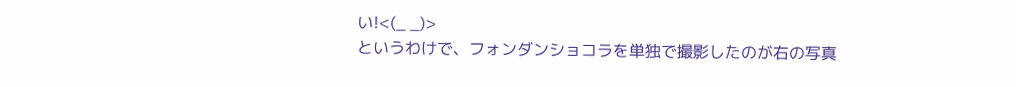い!<(_ _)>
というわけで、フォンダンショコラを単独で撮影したのが右の写真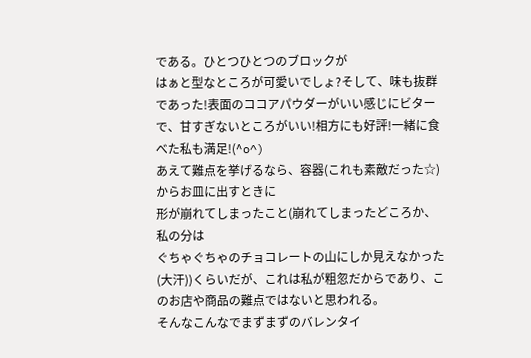である。ひとつひとつのブロックが
はぁと型なところが可愛いでしょ?そして、味も抜群であった!表面のココアパウダーがいい感じにビターで、甘すぎないところがいい!相方にも好評!一緒に食べた私も満足!(^o^)
あえて難点を挙げるなら、容器(これも素敵だった☆)からお皿に出すときに
形が崩れてしまったこと(崩れてしまったどころか、私の分は
ぐちゃぐちゃのチョコレートの山にしか見えなかった(大汗))くらいだが、これは私が粗忽だからであり、このお店や商品の難点ではないと思われる。
そんなこんなでまずまずのバレンタイ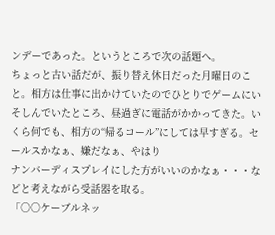ンデーであった。というところで次の話題へ。
ちょっと古い話だが、振り替え休日だった月曜日のこと。相方は仕事に出かけていたのでひとりでゲームにいそしんでいたところ、昼過ぎに電話がかかってきた。いくら何でも、相方の“帰るコール”にしては早すぎる。セールスかなぁ、嫌だなぁ、やはり
ナンバーディスプレイにした方がいいのかなぁ・・・などと考えながら受話器を取る。
「○○ケーブルネッ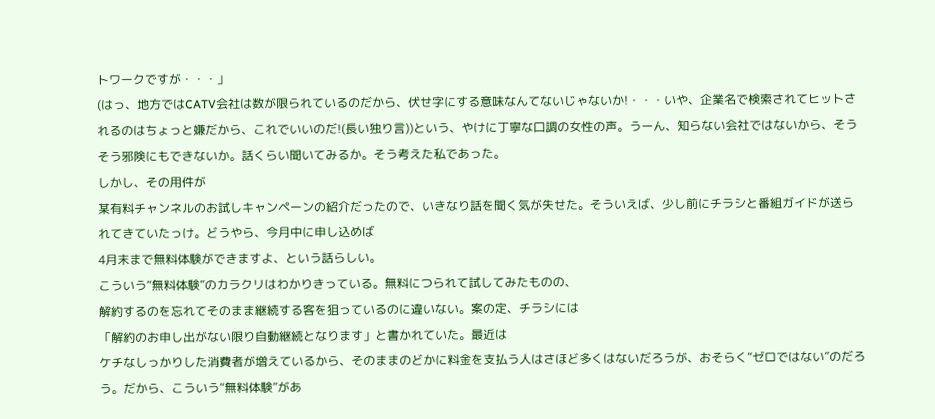トワークですが・・・」
(はっ、地方ではCATV会社は数が限られているのだから、伏せ字にする意味なんてないじゃないか!・・・いや、企業名で検索されてヒットされるのはちょっと嫌だから、これでいいのだ!(長い独り言))という、やけに丁寧な口調の女性の声。うーん、知らない会社ではないから、そうそう邪険にもできないか。話くらい聞いてみるか。そう考えた私であった。
しかし、その用件が
某有料チャンネルのお試しキャンペーンの紹介だったので、いきなり話を聞く気が失せた。そういえば、少し前にチラシと番組ガイドが送られてきていたっけ。どうやら、今月中に申し込めば
4月末まで無料体験ができますよ、という話らしい。
こういう“無料体験”のカラクリはわかりきっている。無料につられて試してみたものの、
解約するのを忘れてそのまま継続する客を狙っているのに違いない。案の定、チラシには
「解約のお申し出がない限り自動継続となります」と書かれていた。最近は
ケチなしっかりした消費者が増えているから、そのままのどかに料金を支払う人はさほど多くはないだろうが、おそらく“ゼロではない”のだろう。だから、こういう“無料体験”があ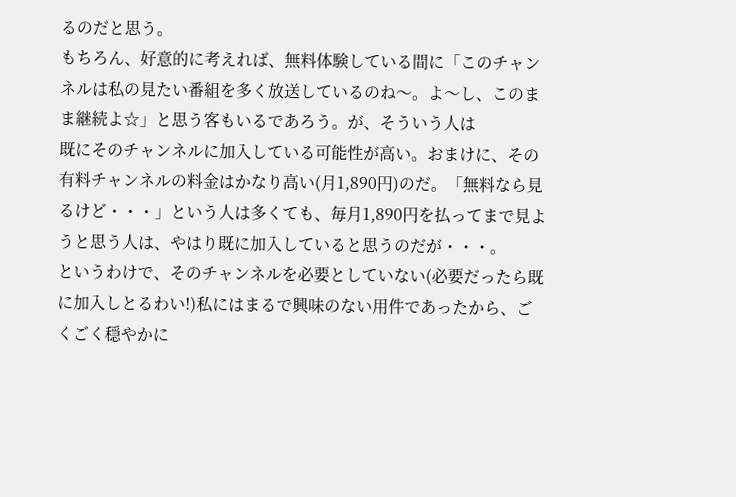るのだと思う。
もちろん、好意的に考えれば、無料体験している間に「このチャンネルは私の見たい番組を多く放送しているのね〜。よ〜し、このまま継続よ☆」と思う客もいるであろう。が、そういう人は
既にそのチャンネルに加入している可能性が高い。おまけに、その有料チャンネルの料金はかなり高い(月1,890円)のだ。「無料なら見るけど・・・」という人は多くても、毎月1,890円を払ってまで見ようと思う人は、やはり既に加入していると思うのだが・・・。
というわけで、そのチャンネルを必要としていない(必要だったら既に加入しとるわい!)私にはまるで興味のない用件であったから、ごくごく穏やかに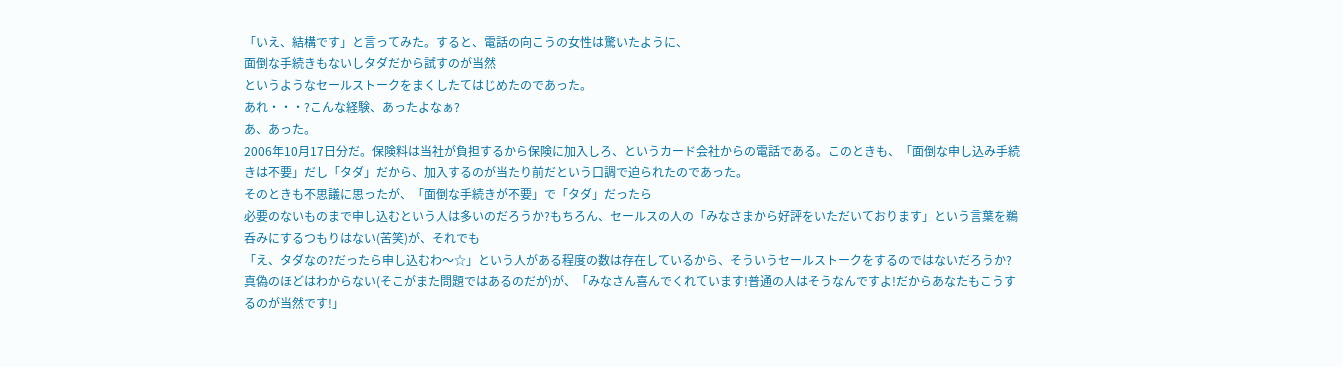「いえ、結構です」と言ってみた。すると、電話の向こうの女性は驚いたように、
面倒な手続きもないしタダだから試すのが当然
というようなセールストークをまくしたてはじめたのであった。
あれ・・・?こんな経験、あったよなぁ?
あ、あった。
2006年10月17日分だ。保険料は当社が負担するから保険に加入しろ、というカード会社からの電話である。このときも、「面倒な申し込み手続きは不要」だし「タダ」だから、加入するのが当たり前だという口調で迫られたのであった。
そのときも不思議に思ったが、「面倒な手続きが不要」で「タダ」だったら
必要のないものまで申し込むという人は多いのだろうか?もちろん、セールスの人の「みなさまから好評をいただいております」という言葉を鵜呑みにするつもりはない(苦笑)が、それでも
「え、タダなの?だったら申し込むわ〜☆」という人がある程度の数は存在しているから、そういうセールストークをするのではないだろうか?
真偽のほどはわからない(そこがまた問題ではあるのだが)が、「みなさん喜んでくれています!普通の人はそうなんですよ!だからあなたもこうするのが当然です!」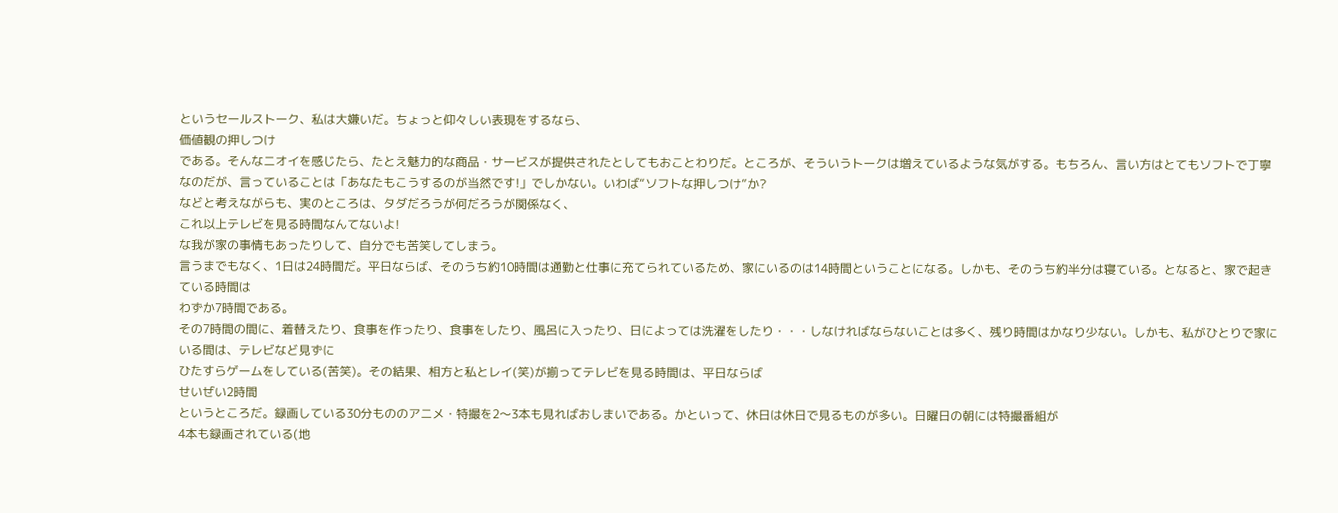というセールストーク、私は大嫌いだ。ちょっと仰々しい表現をするなら、
価値観の押しつけ
である。そんなニオイを感じたら、たとえ魅力的な商品・サービスが提供されたとしてもおことわりだ。ところが、そういうトークは増えているような気がする。もちろん、言い方はとてもソフトで丁寧なのだが、言っていることは「あなたもこうするのが当然です!」でしかない。いわば“ソフトな押しつけ”か?
などと考えながらも、実のところは、タダだろうが何だろうが関係なく、
これ以上テレビを見る時間なんてないよ!
な我が家の事情もあったりして、自分でも苦笑してしまう。
言うまでもなく、1日は24時間だ。平日ならば、そのうち約10時間は通勤と仕事に充てられているため、家にいるのは14時間ということになる。しかも、そのうち約半分は寝ている。となると、家で起きている時間は
わずか7時間である。
その7時間の間に、着替えたり、食事を作ったり、食事をしたり、風呂に入ったり、日によっては洗濯をしたり・・・しなければならないことは多く、残り時間はかなり少ない。しかも、私がひとりで家にいる間は、テレビなど見ずに
ひたすらゲームをしている(苦笑)。その結果、相方と私とレイ(笑)が揃ってテレビを見る時間は、平日ならば
せいぜい2時間
というところだ。録画している30分もののアニメ・特撮を2〜3本も見ればおしまいである。かといって、休日は休日で見るものが多い。日曜日の朝には特撮番組が
4本も録画されている(地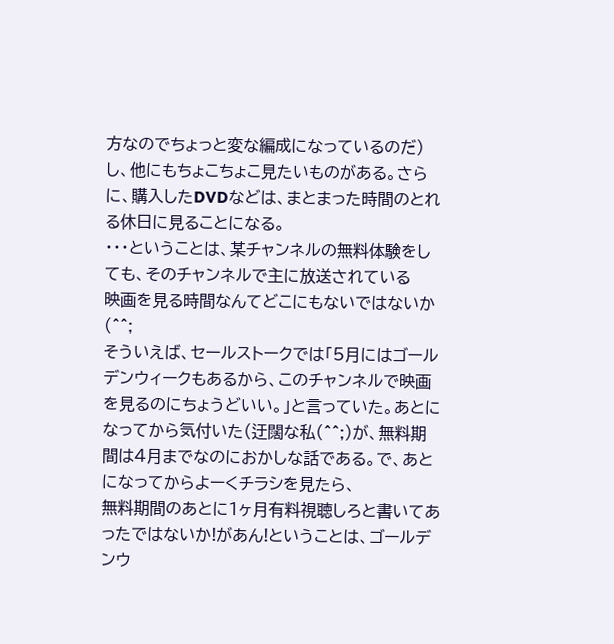方なのでちょっと変な編成になっているのだ)し、他にもちょこちょこ見たいものがある。さらに、購入したDVDなどは、まとまった時間のとれる休日に見ることになる。
・・・ということは、某チャンネルの無料体験をしても、そのチャンネルで主に放送されている
映画を見る時間なんてどこにもないではないか(^^;
そういえば、セールストークでは「5月にはゴールデンウィークもあるから、このチャンネルで映画を見るのにちょうどいい。」と言っていた。あとになってから気付いた(迂闊な私(^^;)が、無料期間は4月までなのにおかしな話である。で、あとになってからよーくチラシを見たら、
無料期間のあとに1ヶ月有料視聴しろと書いてあったではないか!があん!ということは、ゴールデンウ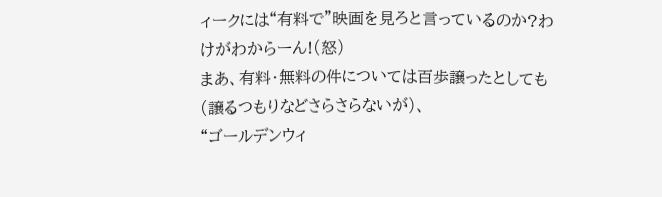ィークには“有料で”映画を見ろと言っているのか?わけがわからーん!(怒)
まあ、有料・無料の件については百歩譲ったとしても(譲るつもりなどさらさらないが)、
“ゴールデンウィ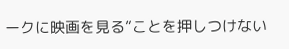ークに映画を見る”ことを押しつけない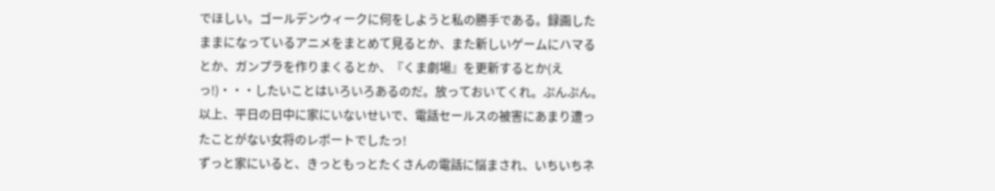でほしい。ゴールデンウィークに何をしようと私の勝手である。録画したままになっているアニメをまとめて見るとか、また新しいゲームにハマるとか、ガンプラを作りまくるとか、『くま劇場』を更新するとか(えっ!)・・・したいことはいろいろあるのだ。放っておいてくれ。ぷんぷん。
以上、平日の日中に家にいないせいで、電話セールスの被害にあまり遭ったことがない女将のレポートでしたっ!
ずっと家にいると、きっともっとたくさんの電話に悩まされ、いちいちネ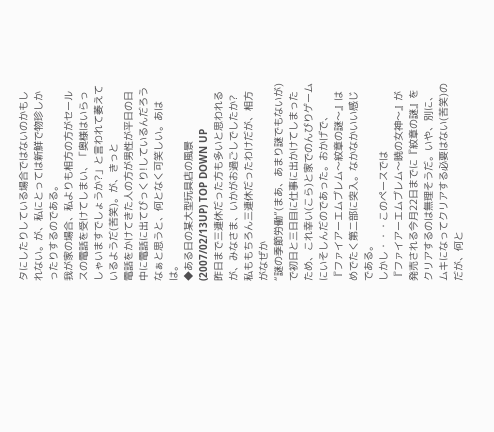タにしたりしている場合ではないのかもしれない。が、私にとっては新鮮で物珍しかったりするのである。
我が家の場合、私よりも相方の方がセールスの電話を受けてしまい、「奥様はいらっしゃいますでしょうか?」と言われて萎えているようだ(苦笑)。が、きっと
電話をかけてきた人の方が男性が平日の日中に電話に出てびっくり!しているんだろうなぁと思うと、何となく可笑しい。あはは。
◆ある日の某大型玩具店の風景(2007/02/13UP) TOP DOWN UP
昨日まで三連休だった方も多いと思われるが、みなさま、いかがお過ごしでしたか?
私ももちろん三連休だったわけだが、相方がなぜか
“謎の季節労働”(まあ、あまり謎でもないが)で初日と三日目に仕事に出かけてしまったため、これ幸い(こら)と家でのんびりゲームにいそしんだのであった。おかげで、
『ファイアーエムブレム〜紋章の謎〜』はめでたく第二部に突入。なかなかいい感じである。
しかし・・・このペースでは
『ファイアーエムブレム〜暁の女神〜』が発売される今月22日までに『紋章の謎』をクリアするのは無理そうだ。いや、別に、ムキになってクリアする必要はない(苦笑)のだが、何と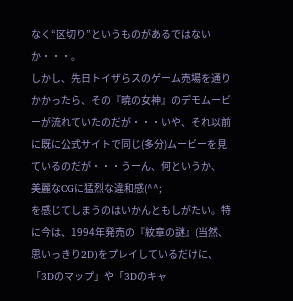なく“区切り”というものがあるではないか・・・。
しかし、先日トイザらスのゲーム売場を通りかかったら、その『暁の女神』のデモムービーが流れていたのだが・・・いや、それ以前に既に公式サイトで同じ(多分)ムービーを見ているのだが・・・うーん、何というか、
美麗なCGに猛烈な違和感(^^;
を感じてしまうのはいかんともしがたい。特に今は、1994年発売の『紋章の謎』(当然、思いっきり2D)をプレイしているだけに、「3Dのマップ」や「3Dのキャ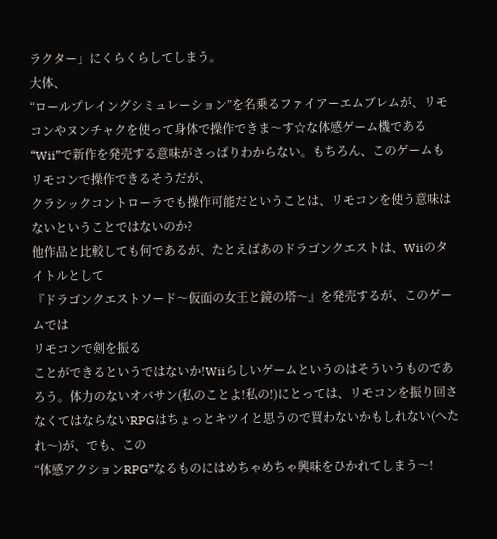ラクター」にくらくらしてしまう。
大体、
“ロールプレイングシミュレーション”を名乗るファイアーエムブレムが、リモコンやヌンチャクを使って身体で操作できま〜す☆な体感ゲーム機である“Wii”で新作を発売する意味がさっぱりわからない。もちろん、このゲームもリモコンで操作できるそうだが、
クラシックコントローラでも操作可能だということは、リモコンを使う意味はないということではないのか?
他作品と比較しても何であるが、たとえばあのドラゴンクエストは、Wiiのタイトルとして
『ドラゴンクエストソード〜仮面の女王と鏡の塔〜』を発売するが、このゲームでは
リモコンで剣を振る
ことができるというではないか!Wiiらしいゲームというのはそういうものであろう。体力のないオバサン(私のことよ!私の!)にとっては、リモコンを振り回さなくてはならないRPGはちょっとキツイと思うので買わないかもしれない(へたれ〜)が、でも、この
“体感アクションRPG”なるものにはめちゃめちゃ興味をひかれてしまう〜!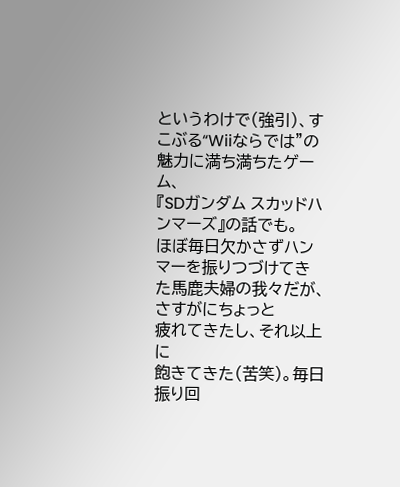というわけで(強引)、すこぶる“Wiiならでは”の魅力に満ち満ちたゲーム、
『SDガンダム スカッドハンマーズ』の話でも。
ほぼ毎日欠かさずハンマーを振りつづけてきた馬鹿夫婦の我々だが、さすがにちょっと
疲れてきたし、それ以上に
飽きてきた(苦笑)。毎日振り回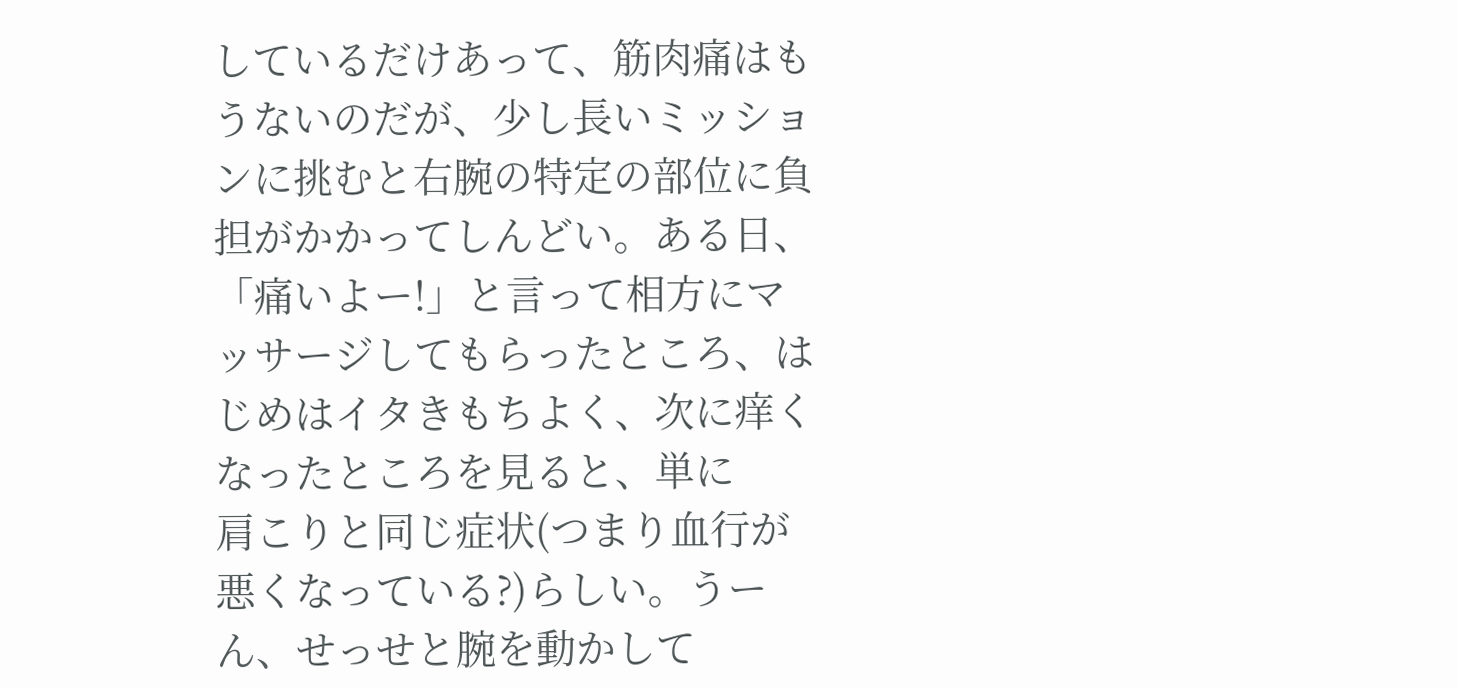しているだけあって、筋肉痛はもうないのだが、少し長いミッションに挑むと右腕の特定の部位に負担がかかってしんどい。ある日、「痛いよー!」と言って相方にマッサージしてもらったところ、はじめはイタきもちよく、次に痒くなったところを見ると、単に
肩こりと同じ症状(つまり血行が悪くなっている?)らしい。うーん、せっせと腕を動かして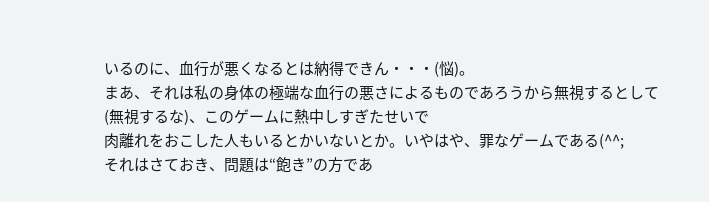いるのに、血行が悪くなるとは納得できん・・・(悩)。
まあ、それは私の身体の極端な血行の悪さによるものであろうから無視するとして(無視するな)、このゲームに熱中しすぎたせいで
肉離れをおこした人もいるとかいないとか。いやはや、罪なゲームである(^^;
それはさておき、問題は“飽き”の方であ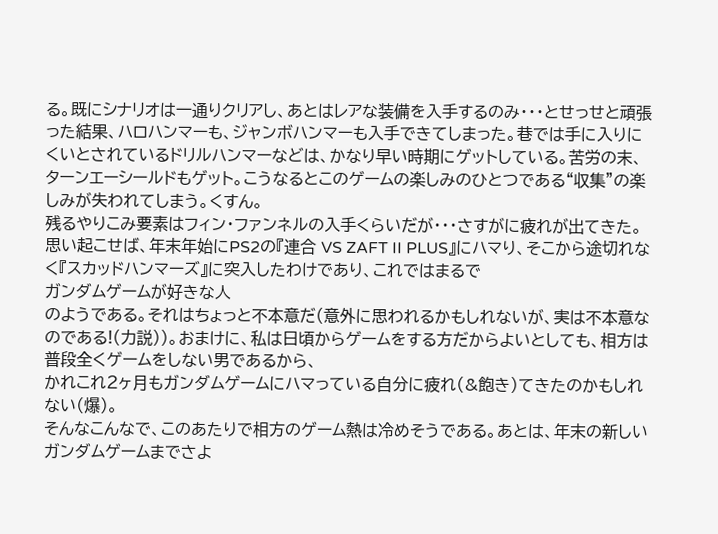る。既にシナリオは一通りクリアし、あとはレアな装備を入手するのみ・・・とせっせと頑張った結果、ハロハンマーも、ジャンボハンマーも入手できてしまった。巷では手に入りにくいとされているドリルハンマーなどは、かなり早い時期にゲットしている。苦労の末、ターンエーシールドもゲット。こうなるとこのゲームの楽しみのひとつである“収集”の楽しみが失われてしまう。くすん。
残るやりこみ要素はフィン・ファンネルの入手くらいだが・・・さすがに疲れが出てきた。思い起こせば、年末年始にPS2の『連合 VS ZAFT II PLUS』にハマり、そこから途切れなく『スカッドハンマーズ』に突入したわけであり、これではまるで
ガンダムゲームが好きな人
のようである。それはちょっと不本意だ(意外に思われるかもしれないが、実は不本意なのである!(力説))。おまけに、私は日頃からゲームをする方だからよいとしても、相方は普段全くゲームをしない男であるから、
かれこれ2ヶ月もガンダムゲームにハマっている自分に疲れ(&飽き)てきたのかもしれない(爆)。
そんなこんなで、このあたりで相方のゲーム熱は冷めそうである。あとは、年末の新しいガンダムゲームまでさよ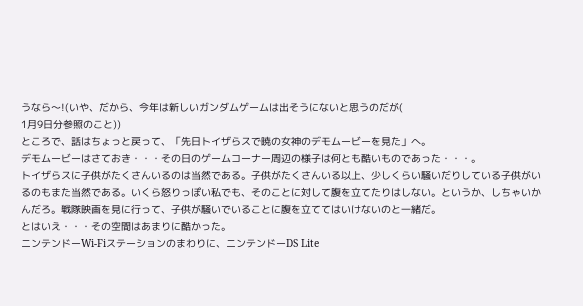うなら〜!(いや、だから、今年は新しいガンダムゲームは出そうにないと思うのだが(
1月9日分参照のこと))
ところで、話はちょっと戻って、「先日トイザらスで暁の女神のデモムービーを見た」へ。
デモムービーはさておき・・・その日のゲームコーナー周辺の様子は何とも酷いものであった・・・。
トイザらスに子供がたくさんいるのは当然である。子供がたくさんいる以上、少しくらい騒いだりしている子供がいるのもまた当然である。いくら怒りっぽい私でも、そのことに対して腹を立てたりはしない。というか、しちゃいかんだろ。戦隊映画を見に行って、子供が騒いでいることに腹を立ててはいけないのと一緒だ。
とはいえ・・・その空間はあまりに酷かった。
ニンテンドーWi-Fiステーションのまわりに、ニンテンドーDS Lite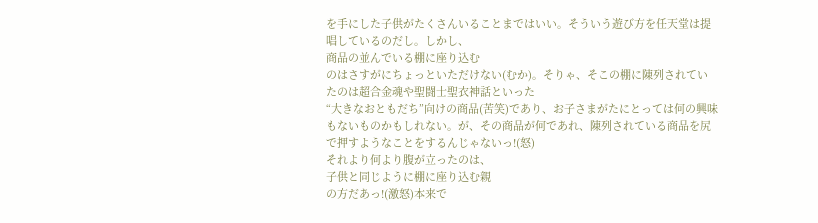を手にした子供がたくさんいることまではいい。そういう遊び方を任天堂は提唱しているのだし。しかし、
商品の並んでいる棚に座り込む
のはさすがにちょっといただけない(むか)。そりゃ、そこの棚に陳列されていたのは超合金魂や聖闘士聖衣神話といった
“大きなおともだち”向けの商品(苦笑)であり、お子さまがたにとっては何の興味もないものかもしれない。が、その商品が何であれ、陳列されている商品を尻で押すようなことをするんじゃないっ!(怒)
それより何より腹が立ったのは、
子供と同じように棚に座り込む親
の方だあっ!(激怒)本来で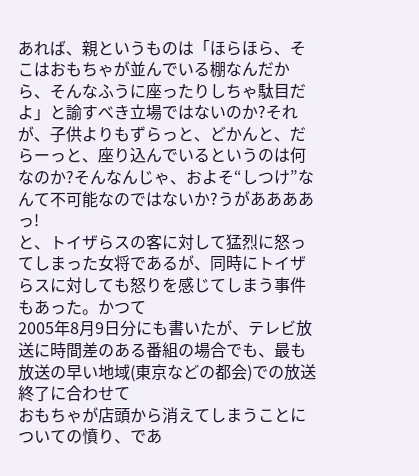あれば、親というものは「ほらほら、そこはおもちゃが並んでいる棚なんだから、そんなふうに座ったりしちゃ駄目だよ」と諭すべき立場ではないのか?それが、子供よりもずらっと、どかんと、だらーっと、座り込んでいるというのは何なのか?そんなんじゃ、およそ“しつけ”なんて不可能なのではないか?うがああああっ!
と、トイザらスの客に対して猛烈に怒ってしまった女将であるが、同時にトイザらスに対しても怒りを感じてしまう事件もあった。かつて
2005年8月9日分にも書いたが、テレビ放送に時間差のある番組の場合でも、最も放送の早い地域(東京などの都会)での放送終了に合わせて
おもちゃが店頭から消えてしまうことについての憤り、であ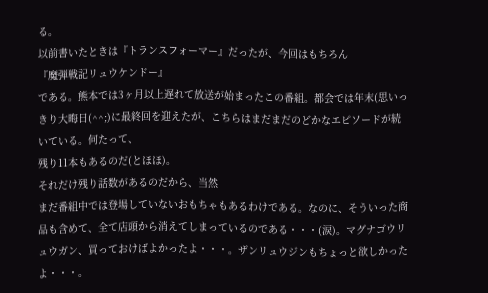る。
以前書いたときは『トランスフォーマー』だったが、今回はもちろん
『魔弾戦記リュウケンドー』
である。熊本では3ヶ月以上遅れて放送が始まったこの番組。都会では年末(思いっきり大晦日(^^;)に最終回を迎えたが、こちらはまだまだのどかなエピソードが続いている。何たって、
残り11本もあるのだ(とほほ)。
それだけ残り話数があるのだから、当然
まだ番組中では登場していないおもちゃもあるわけである。なのに、そういった商品も含めて、全て店頭から消えてしまっているのである・・・(涙)。マグナゴウリュウガン、買っておけばよかったよ・・・。ザンリュウジンもちょっと欲しかったよ・・・。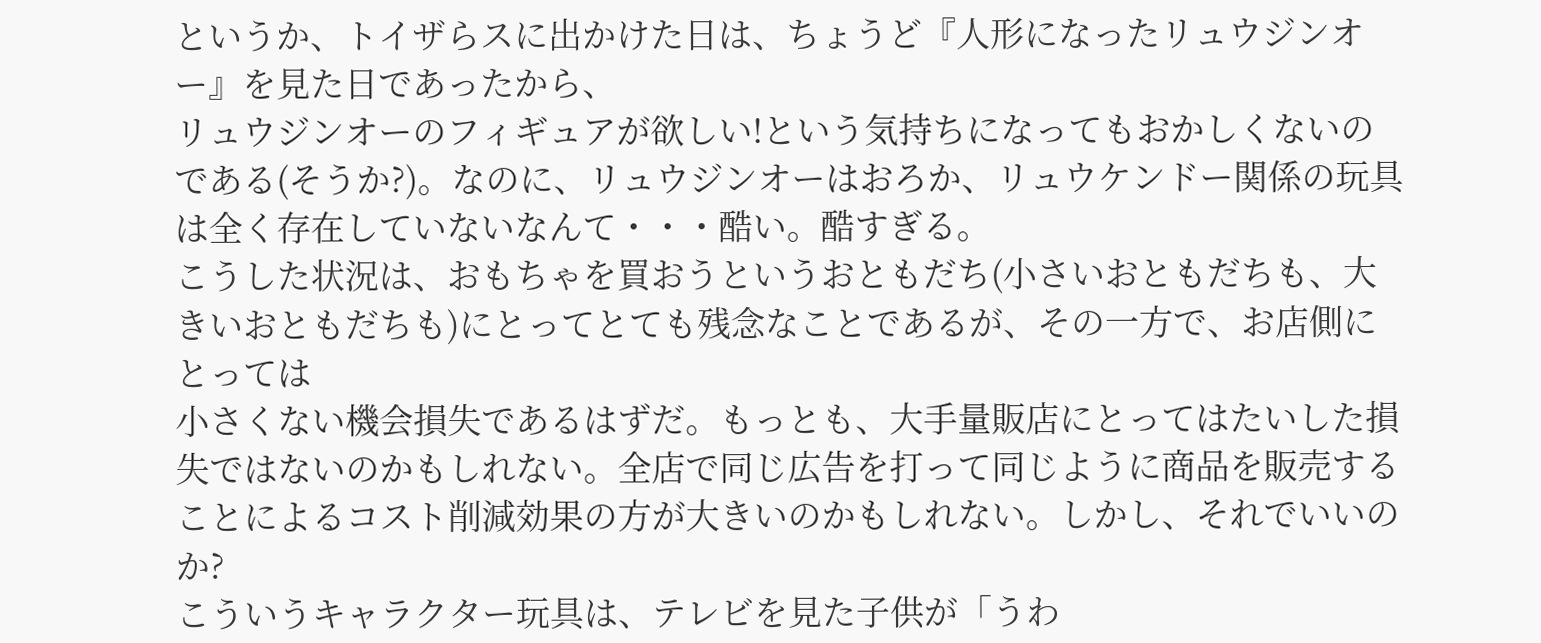というか、トイザらスに出かけた日は、ちょうど『人形になったリュウジンオー』を見た日であったから、
リュウジンオーのフィギュアが欲しい!という気持ちになってもおかしくないのである(そうか?)。なのに、リュウジンオーはおろか、リュウケンドー関係の玩具は全く存在していないなんて・・・酷い。酷すぎる。
こうした状況は、おもちゃを買おうというおともだち(小さいおともだちも、大きいおともだちも)にとってとても残念なことであるが、その一方で、お店側にとっては
小さくない機会損失であるはずだ。もっとも、大手量販店にとってはたいした損失ではないのかもしれない。全店で同じ広告を打って同じように商品を販売することによるコスト削減効果の方が大きいのかもしれない。しかし、それでいいのか?
こういうキャラクター玩具は、テレビを見た子供が「うわ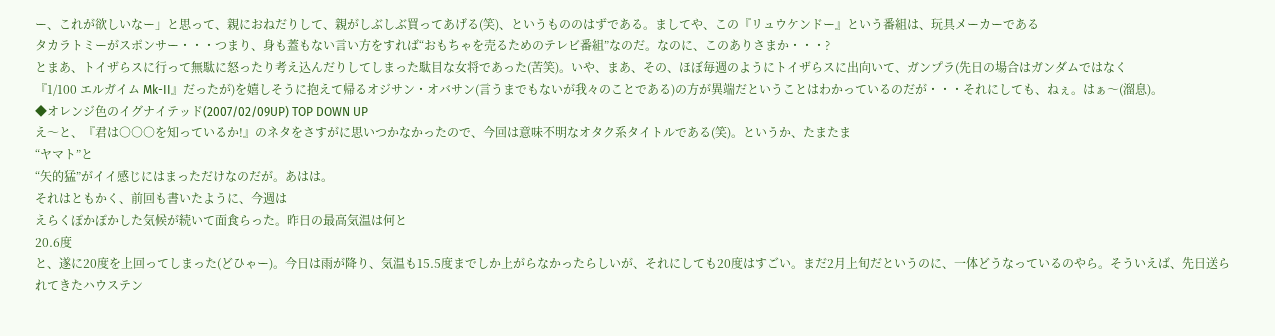ー、これが欲しいなー」と思って、親におねだりして、親がしぶしぶ買ってあげる(笑)、というもののはずである。ましてや、この『リュウケンドー』という番組は、玩具メーカーである
タカラトミーがスポンサー・・・つまり、身も蓋もない言い方をすれば“おもちゃを売るためのテレビ番組”なのだ。なのに、このありさまか・・・?
とまあ、トイザらスに行って無駄に怒ったり考え込んだりしてしまった駄目な女将であった(苦笑)。いや、まあ、その、ほぼ毎週のようにトイザらスに出向いて、ガンプラ(先日の場合はガンダムではなく
『1/100 エルガイム Mk-II』だったが)を嬉しそうに抱えて帰るオジサン・オバサン(言うまでもないが我々のことである)の方が異端だということはわかっているのだが・・・それにしても、ねぇ。はぁ〜(溜息)。
◆オレンジ色のイグナイテッド(2007/02/09UP) TOP DOWN UP
え〜と、『君は○○○を知っているか!』のネタをさすがに思いつかなかったので、今回は意味不明なオタク系タイトルである(笑)。というか、たまたま
“ヤマト”と
“矢的猛”がイイ感じにはまっただけなのだが。あはは。
それはともかく、前回も書いたように、今週は
えらくぽかぽかした気候が続いて面食らった。昨日の最高気温は何と
20.6度
と、遂に20度を上回ってしまった(どひゃー)。今日は雨が降り、気温も15.5度までしか上がらなかったらしいが、それにしても20度はすごい。まだ2月上旬だというのに、一体どうなっているのやら。そういえば、先日送られてきたハウステン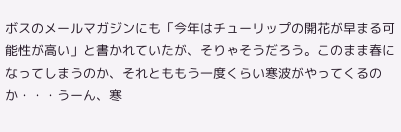ボスのメールマガジンにも「今年はチューリップの開花が早まる可能性が高い」と書かれていたが、そりゃそうだろう。このまま春になってしまうのか、それとももう一度くらい寒波がやってくるのか・・・うーん、寒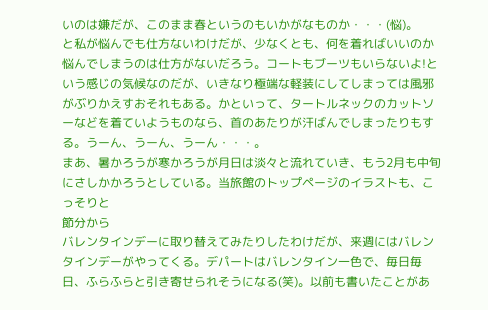いのは嫌だが、このまま春というのもいかがなものか・・・(悩)。
と私が悩んでも仕方ないわけだが、少なくとも、何を着ればいいのか悩んでしまうのは仕方がないだろう。コートもブーツもいらないよ!という感じの気候なのだが、いきなり極端な軽装にしてしまっては風邪がぶりかえすおそれもある。かといって、タートルネックのカットソーなどを着ていようものなら、首のあたりが汗ばんでしまったりもする。うーん、うーん、うーん・・・。
まあ、暑かろうが寒かろうが月日は淡々と流れていき、もう2月も中旬にさしかかろうとしている。当旅館のトップページのイラストも、こっそりと
節分から
バレンタインデーに取り替えてみたりしたわけだが、来週にはバレンタインデーがやってくる。デパートはバレンタイン一色で、毎日毎日、ふらふらと引き寄せられそうになる(笑)。以前も書いたことがあ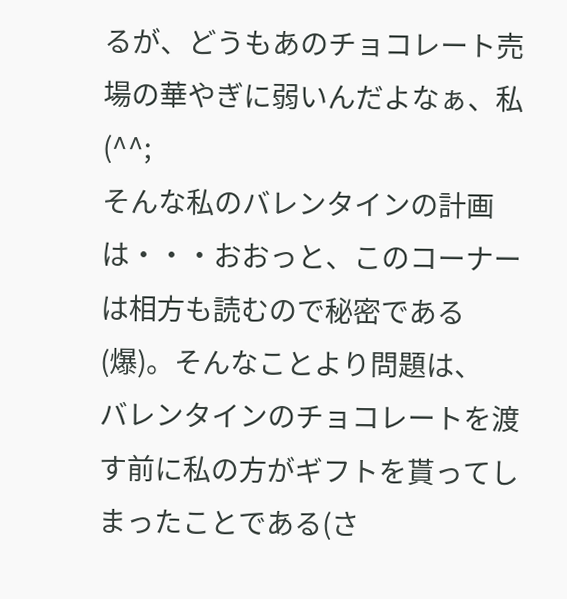るが、どうもあのチョコレート売場の華やぎに弱いんだよなぁ、私(^^;
そんな私のバレンタインの計画は・・・おおっと、このコーナーは相方も読むので秘密である(爆)。そんなことより問題は、
バレンタインのチョコレートを渡す前に私の方がギフトを貰ってしまったことである(さ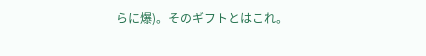らに爆)。そのギフトとはこれ。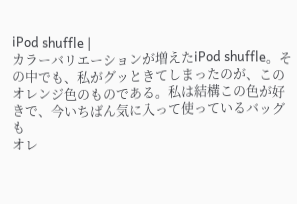iPod shuffle |
カラーバリエーションが増えたiPod shuffle。その中でも、私がグッときてしまったのが、この
オレンジ色のものである。私は結構この色が好きで、今いちばん気に入って使っているバッグも
オレ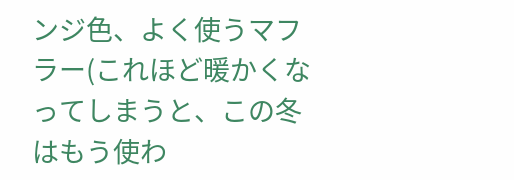ンジ色、よく使うマフラー(これほど暖かくなってしまうと、この冬はもう使わ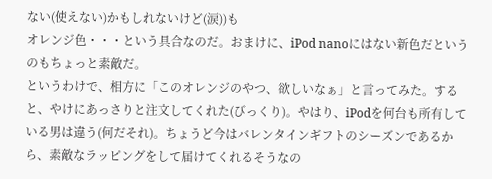ない(使えない)かもしれないけど(涙))も
オレンジ色・・・という具合なのだ。おまけに、iPod nanoにはない新色だというのもちょっと素敵だ。
というわけで、相方に「このオレンジのやつ、欲しいなぁ」と言ってみた。すると、やけにあっさりと注文してくれた(びっくり)。やはり、iPodを何台も所有している男は違う(何だそれ)。ちょうど今はバレンタインギフトのシーズンであるから、素敵なラッピングをして届けてくれるそうなの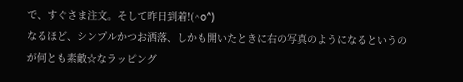で、すぐさま注文。そして昨日到着!(^o^)
なるほど、シンプルかつお洒落、しかも開いたときに右の写真のようになるというのが何とも素敵☆なラッピング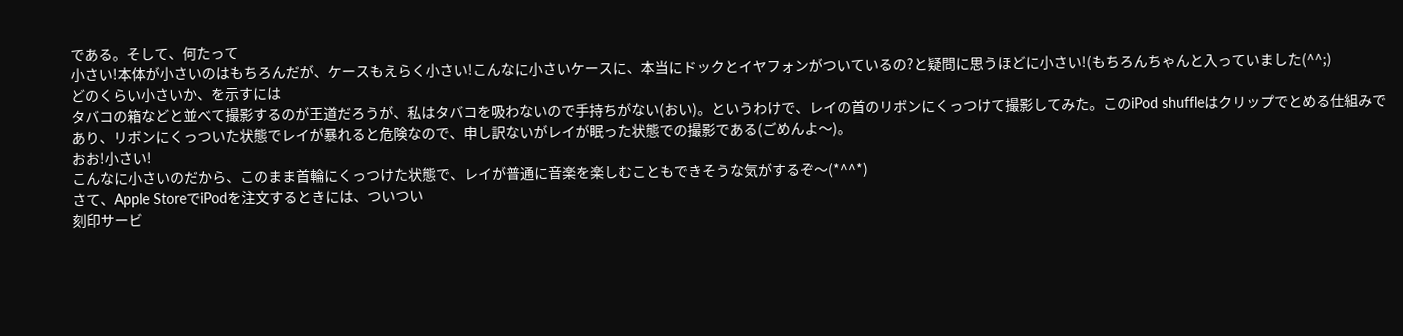である。そして、何たって
小さい!本体が小さいのはもちろんだが、ケースもえらく小さい!こんなに小さいケースに、本当にドックとイヤフォンがついているの?と疑問に思うほどに小さい!(もちろんちゃんと入っていました(^^;)
どのくらい小さいか、を示すには
タバコの箱などと並べて撮影するのが王道だろうが、私はタバコを吸わないので手持ちがない(おい)。というわけで、レイの首のリボンにくっつけて撮影してみた。このiPod shuffleはクリップでとめる仕組みであり、リボンにくっついた状態でレイが暴れると危険なので、申し訳ないがレイが眠った状態での撮影である(ごめんよ〜)。
おお!小さい!
こんなに小さいのだから、このまま首輪にくっつけた状態で、レイが普通に音楽を楽しむこともできそうな気がするぞ〜(*^^*)
さて、Apple StoreでiPodを注文するときには、ついつい
刻印サービ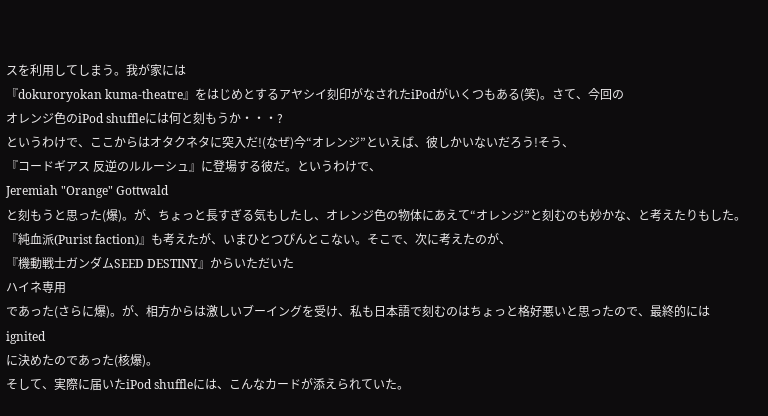スを利用してしまう。我が家には
『dokuroryokan kuma-theatre』をはじめとするアヤシイ刻印がなされたiPodがいくつもある(笑)。さて、今回の
オレンジ色のiPod shuffleには何と刻もうか・・・?
というわけで、ここからはオタクネタに突入だ!(なぜ)今“オレンジ”といえば、彼しかいないだろう!そう、
『コードギアス 反逆のルルーシュ』に登場する彼だ。というわけで、
Jeremiah "Orange" Gottwald
と刻もうと思った(爆)。が、ちょっと長すぎる気もしたし、オレンジ色の物体にあえて“オレンジ”と刻むのも妙かな、と考えたりもした。『純血派(Purist faction)』も考えたが、いまひとつぴんとこない。そこで、次に考えたのが、
『機動戦士ガンダムSEED DESTINY』からいただいた
ハイネ専用
であった(さらに爆)。が、相方からは激しいブーイングを受け、私も日本語で刻むのはちょっと格好悪いと思ったので、最終的には
ignited
に決めたのであった(核爆)。
そして、実際に届いたiPod shuffleには、こんなカードが添えられていた。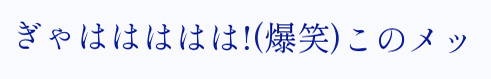ぎゃははははは!(爆笑)このメッ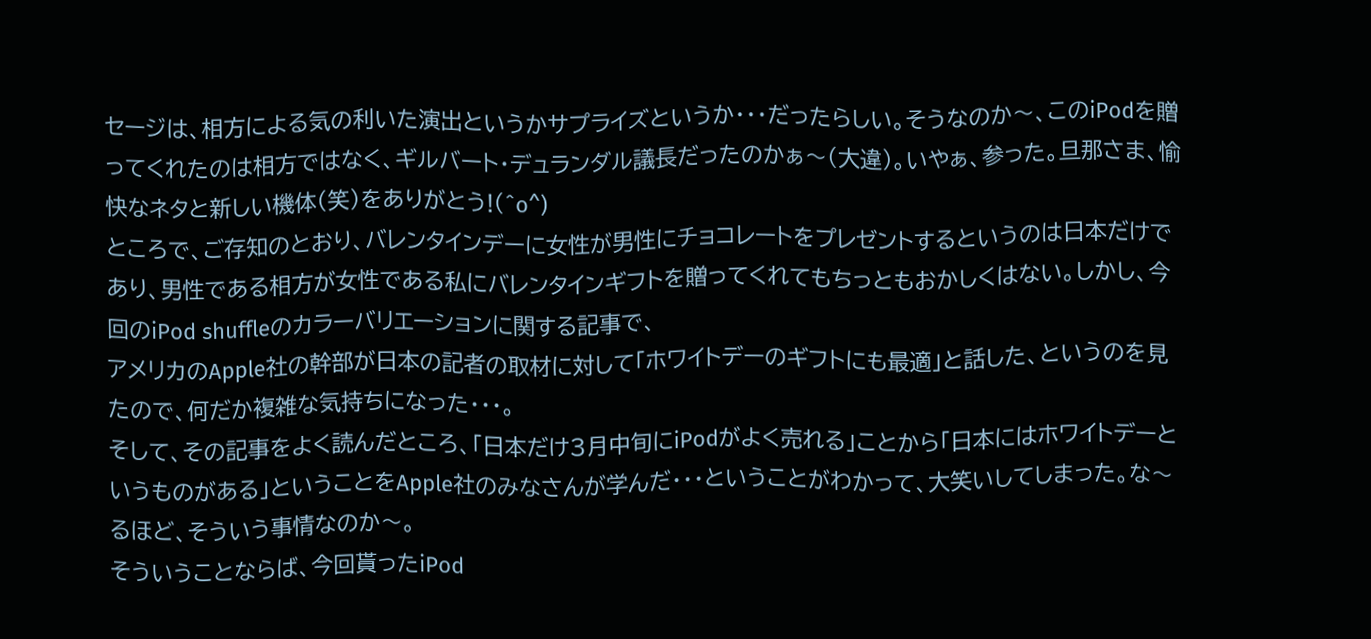セージは、相方による気の利いた演出というかサプライズというか・・・だったらしい。そうなのか〜、このiPodを贈ってくれたのは相方ではなく、ギルバート・デュランダル議長だったのかぁ〜(大違)。いやぁ、参った。旦那さま、愉快なネタと新しい機体(笑)をありがとう!(^o^)
ところで、ご存知のとおり、バレンタインデーに女性が男性にチョコレートをプレゼントするというのは日本だけであり、男性である相方が女性である私にバレンタインギフトを贈ってくれてもちっともおかしくはない。しかし、今回のiPod shuffleのカラーバリエーションに関する記事で、
アメリカのApple社の幹部が日本の記者の取材に対して「ホワイトデーのギフトにも最適」と話した、というのを見たので、何だか複雑な気持ちになった・・・。
そして、その記事をよく読んだところ、「日本だけ3月中旬にiPodがよく売れる」ことから「日本にはホワイトデーというものがある」ということをApple社のみなさんが学んだ・・・ということがわかって、大笑いしてしまった。な〜るほど、そういう事情なのか〜。
そういうことならば、今回貰ったiPod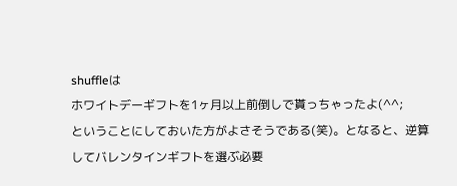shuffleは
ホワイトデーギフトを1ヶ月以上前倒しで貰っちゃったよ(^^;
ということにしておいた方がよさそうである(笑)。となると、逆算してバレンタインギフトを選ぶ必要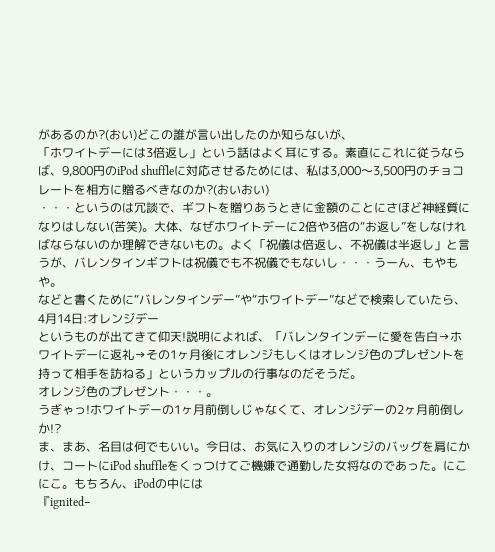があるのか?(おい)どこの誰が言い出したのか知らないが、
「ホワイトデーには3倍返し」という話はよく耳にする。素直にこれに従うならば、9,800円のiPod shuffleに対応させるためには、私は3,000〜3,500円のチョコレートを相方に贈るべきなのか?(おいおい)
・・・というのは冗談で、ギフトを贈りあうときに金額のことにさほど神経質になりはしない(苦笑)。大体、なぜホワイトデーに2倍や3倍の“お返し”をしなければならないのか理解できないもの。よく「祝儀は倍返し、不祝儀は半返し」と言うが、バレンタインギフトは祝儀でも不祝儀でもないし・・・うーん、もやもや。
などと書くために“バレンタインデー”や“ホワイトデー”などで検索していたら、
4月14日:オレンジデー
というものが出てきて仰天!説明によれば、「バレンタインデーに愛を告白→ホワイトデーに返礼→その1ヶ月後にオレンジもしくはオレンジ色のプレゼントを持って相手を訪ねる」というカップルの行事なのだそうだ。
オレンジ色のプレゼント・・・。
うぎゃっ!ホワイトデーの1ヶ月前倒しじゃなくて、オレンジデーの2ヶ月前倒しか!?
ま、まあ、名目は何でもいい。今日は、お気に入りのオレンジのバッグを肩にかけ、コートにiPod shuffleをくっつけてご機嫌で通勤した女将なのであった。にこにこ。もちろん、iPodの中には
『ignited−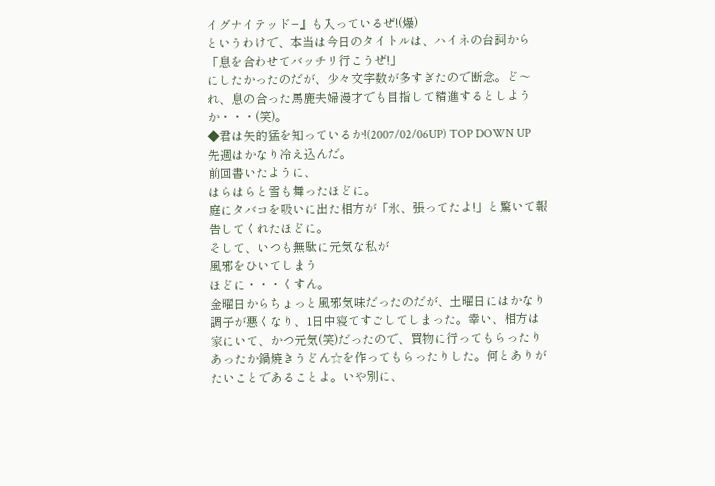イグナイテッド−』も入っているぜ!(爆)
というわけで、本当は今日のタイトルは、ハイネの台詞から
「息を合わせてバッチリ行こうぜ!」
にしたかったのだが、少々文字数が多すぎたので断念。ど〜れ、息の合った馬鹿夫婦漫才でも目指して精進するとしようか・・・(笑)。
◆君は矢的猛を知っているか!(2007/02/06UP) TOP DOWN UP
先週はかなり冷え込んだ。
前回書いたように、
はらはらと雪も舞ったほどに。
庭にタバコを吸いに出た相方が「氷、張ってたよ!」と驚いて報告してくれたほどに。
そして、いつも無駄に元気な私が
風邪をひいてしまう
ほどに・・・くすん。
金曜日からちょっと風邪気味だったのだが、土曜日にはかなり調子が悪くなり、1日中寝てすごしてしまった。幸い、相方は家にいて、かつ元気(笑)だったので、買物に行ってもらったり
あったか鍋焼きうどん☆を作ってもらったりした。何とありがたいことであることよ。いや別に、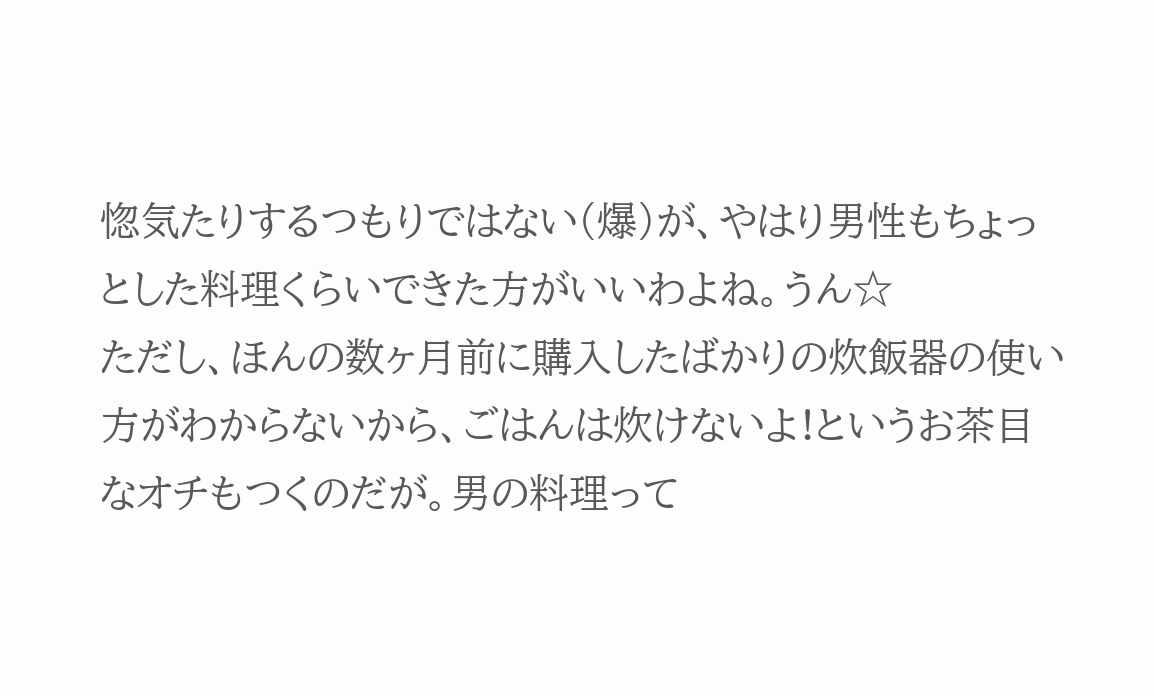惚気たりするつもりではない(爆)が、やはり男性もちょっとした料理くらいできた方がいいわよね。うん☆
ただし、ほんの数ヶ月前に購入したばかりの炊飯器の使い方がわからないから、ごはんは炊けないよ!というお茶目なオチもつくのだが。男の料理って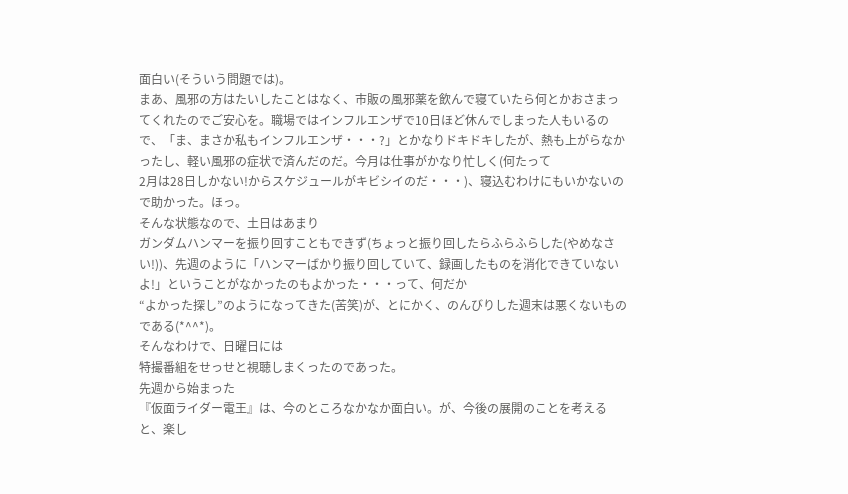面白い(そういう問題では)。
まあ、風邪の方はたいしたことはなく、市販の風邪薬を飲んで寝ていたら何とかおさまってくれたのでご安心を。職場ではインフルエンザで10日ほど休んでしまった人もいるので、「ま、まさか私もインフルエンザ・・・?」とかなりドキドキしたが、熱も上がらなかったし、軽い風邪の症状で済んだのだ。今月は仕事がかなり忙しく(何たって
2月は28日しかない!からスケジュールがキビシイのだ・・・)、寝込むわけにもいかないので助かった。ほっ。
そんな状態なので、土日はあまり
ガンダムハンマーを振り回すこともできず(ちょっと振り回したらふらふらした(やめなさい!))、先週のように「ハンマーばかり振り回していて、録画したものを消化できていないよ!」ということがなかったのもよかった・・・って、何だか
“よかった探し”のようになってきた(苦笑)が、とにかく、のんびりした週末は悪くないものである(*^^*)。
そんなわけで、日曜日には
特撮番組をせっせと視聴しまくったのであった。
先週から始まった
『仮面ライダー電王』は、今のところなかなか面白い。が、今後の展開のことを考えると、楽し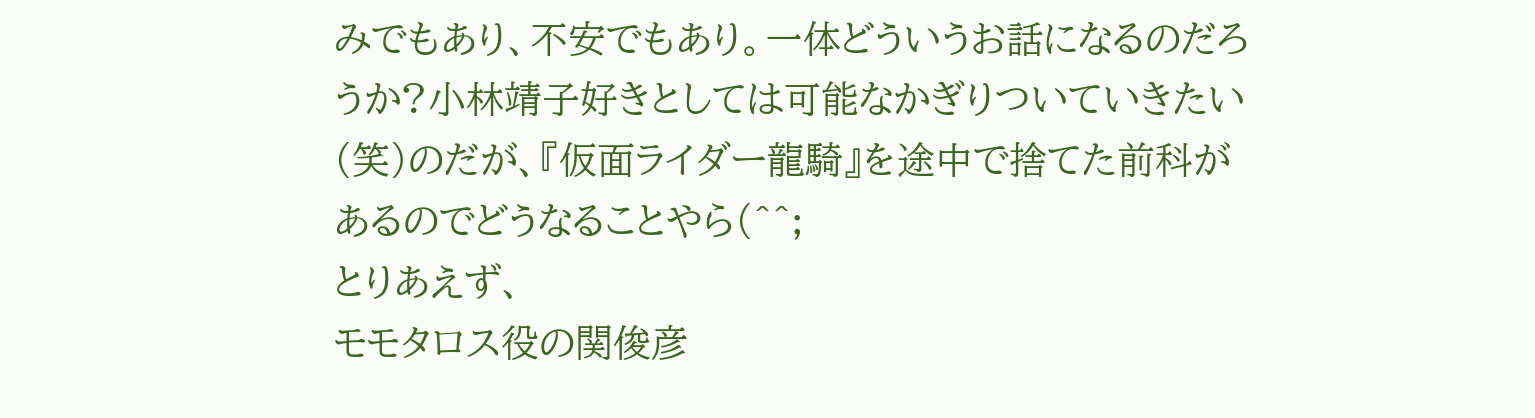みでもあり、不安でもあり。一体どういうお話になるのだろうか?小林靖子好きとしては可能なかぎりついていきたい(笑)のだが、『仮面ライダー龍騎』を途中で捨てた前科があるのでどうなることやら(^^;
とりあえず、
モモタロス役の関俊彦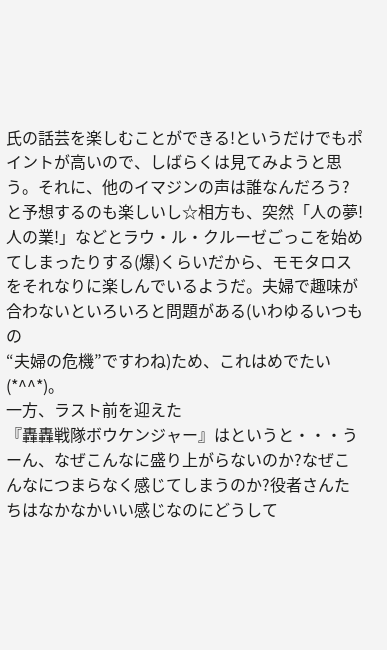氏の話芸を楽しむことができる!というだけでもポイントが高いので、しばらくは見てみようと思う。それに、他のイマジンの声は誰なんだろう?と予想するのも楽しいし☆相方も、突然「人の夢!人の業!」などとラウ・ル・クルーゼごっこを始めてしまったりする(爆)くらいだから、モモタロスをそれなりに楽しんでいるようだ。夫婦で趣味が合わないといろいろと問題がある(いわゆるいつもの
“夫婦の危機”ですわね)ため、これはめでたい(*^^*)。
一方、ラスト前を迎えた
『轟轟戦隊ボウケンジャー』はというと・・・うーん、なぜこんなに盛り上がらないのか?なぜこんなにつまらなく感じてしまうのか?役者さんたちはなかなかいい感じなのにどうして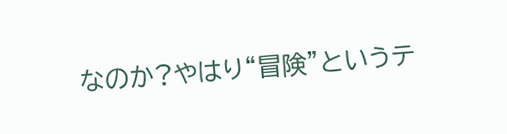なのか?やはり“冒険”というテ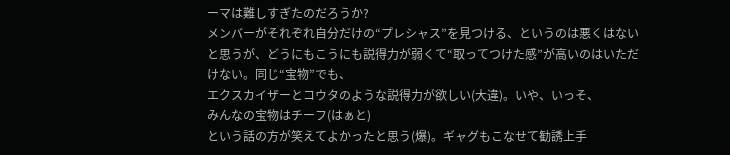ーマは難しすぎたのだろうか?
メンバーがそれぞれ自分だけの“プレシャス”を見つける、というのは悪くはないと思うが、どうにもこうにも説得力が弱くて“取ってつけた感”が高いのはいただけない。同じ“宝物”でも、
エクスカイザーとコウタのような説得力が欲しい(大違)。いや、いっそ、
みんなの宝物はチーフ(はぁと)
という話の方が笑えてよかったと思う(爆)。ギャグもこなせて勧誘上手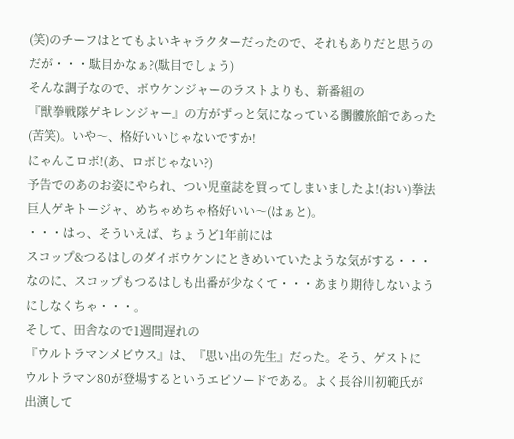(笑)のチーフはとてもよいキャラクターだったので、それもありだと思うのだが・・・駄目かなぁ?(駄目でしょう)
そんな調子なので、ボウケンジャーのラストよりも、新番組の
『獣拳戦隊ゲキレンジャー』の方がずっと気になっている髑髏旅館であった(苦笑)。いや〜、格好いいじゃないですか!
にゃんこロボ!(あ、ロボじゃない?)
予告でのあのお姿にやられ、つい児童誌を買ってしまいましたよ!(おい)拳法巨人ゲキトージャ、めちゃめちゃ格好いい〜(はぁと)。
・・・はっ、そういえば、ちょうど1年前には
スコップ&つるはしのダイボウケンにときめいていたような気がする・・・なのに、スコップもつるはしも出番が少なくて・・・あまり期待しないようにしなくちゃ・・・。
そして、田舎なので1週間遅れの
『ウルトラマンメビウス』は、『思い出の先生』だった。そう、ゲストに
ウルトラマン80が登場するというエピソードである。よく長谷川初範氏が出演して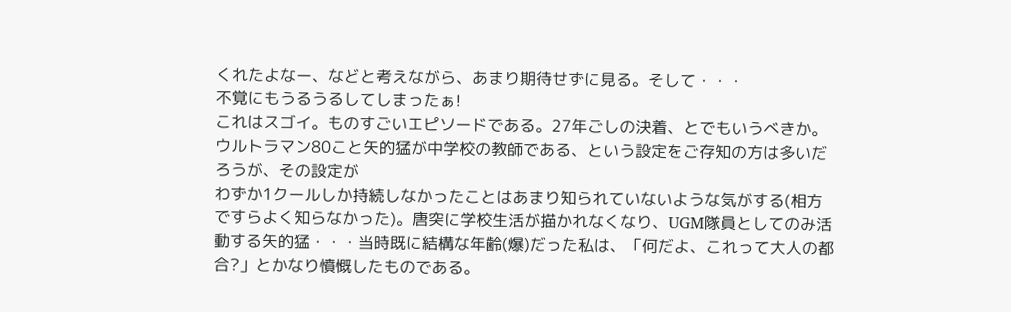くれたよなー、などと考えながら、あまり期待せずに見る。そして・・・
不覚にもうるうるしてしまったぁ!
これはスゴイ。ものすごいエピソードである。27年ごしの決着、とでもいうべきか。
ウルトラマン80こと矢的猛が中学校の教師である、という設定をご存知の方は多いだろうが、その設定が
わずか1クールしか持続しなかったことはあまり知られていないような気がする(相方ですらよく知らなかった)。唐突に学校生活が描かれなくなり、UGM隊員としてのみ活動する矢的猛・・・当時既に結構な年齢(爆)だった私は、「何だよ、これって大人の都合?」とかなり憤慨したものである。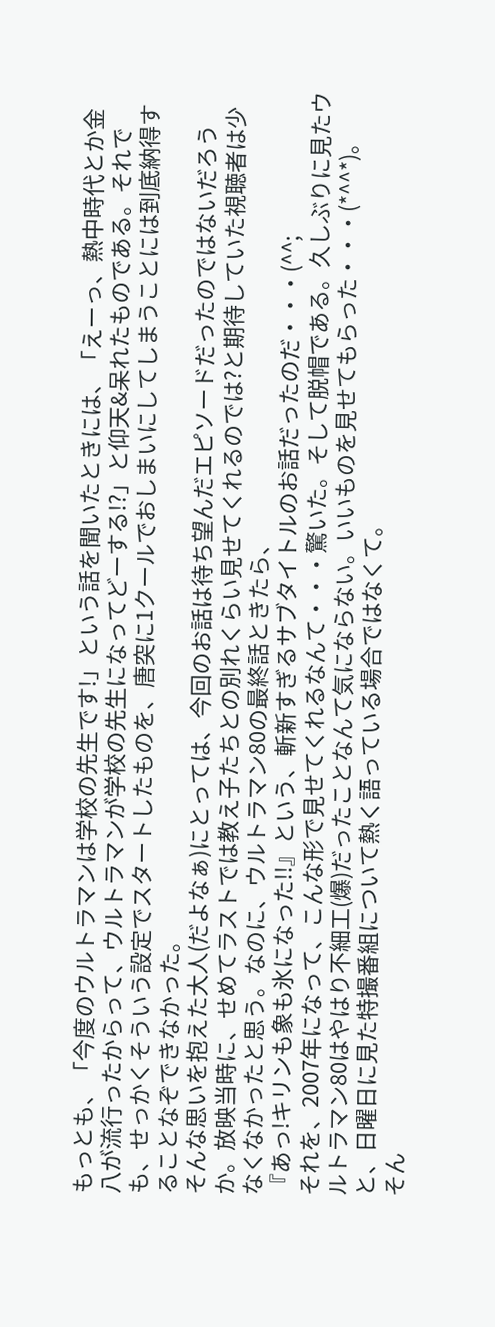もっとも、「今度のウルトラマンは学校の先生です!」という話を聞いたときには、「えーっ、熱中時代とか金八が流行ったからって、ウルトラマンが学校の先生になってどーする!?」と仰天&呆れたものである。それでも、せっかくそういう設定でスタートしたものを、唐突に1クールでおしまいにしてしまうことには到底納得することなぞできなかった。
そんな思いを抱えた大人(だよなぁ)にとっては、今回のお話は待ち望んだエピソードだったのではないだろうか。放映当時に、せめてラストでは教え子たちとの別れくらい見せてくれるのでは?と期待していた視聴者は少なくなかったと思う。なのに、ウルトラマン80の最終話ときたら、
『あっ!キリンも象も氷になった!!』という、斬新すぎるサブタイトルのお話だったのだ・・・(^^;
それを、2007年になって、こんな形で見せてくれるなんて・・・驚いた。そして脱帽である。久しぶりに見たウルトラマン80はやはり不細工(爆)だったことなんて気にならない。いいものを見せてもらった・・・(*^^*)。
と、日曜日に見た特撮番組について熱く語っている場合ではなくて。
そん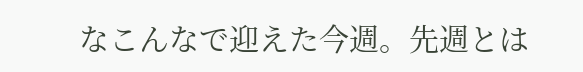なこんなで迎えた今週。先週とは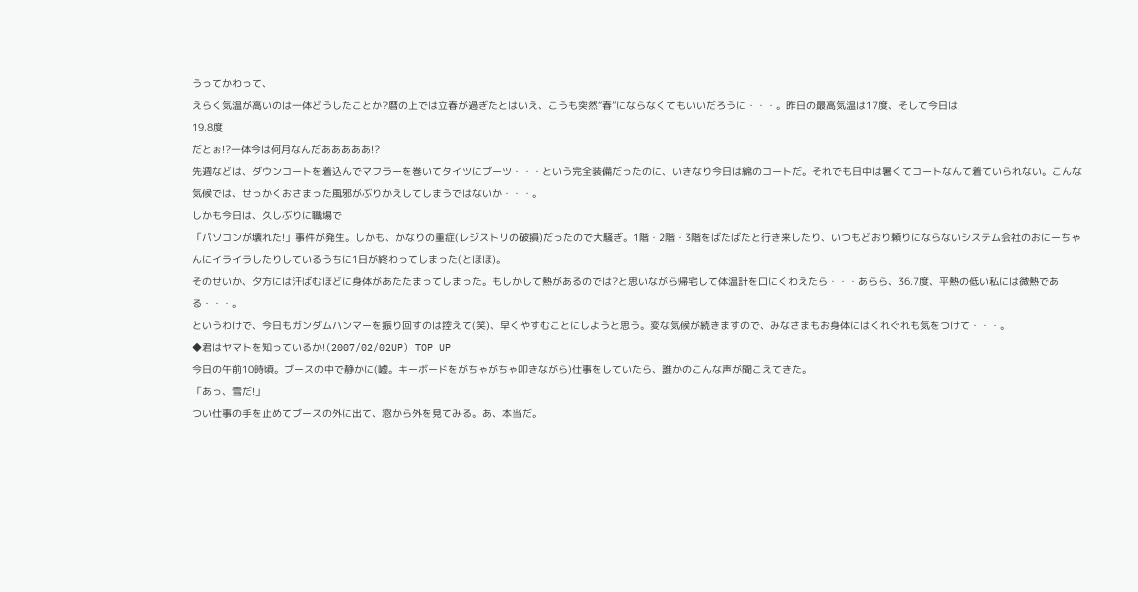うってかわって、
えらく気温が高いのは一体どうしたことか?暦の上では立春が過ぎたとはいえ、こうも突然“春”にならなくてもいいだろうに・・・。昨日の最高気温は17度、そして今日は
19.8度
だとぉ!?一体今は何月なんだあああああ!?
先週などは、ダウンコートを着込んでマフラーを巻いてタイツにブーツ・・・という完全装備だったのに、いきなり今日は綿のコートだ。それでも日中は暑くてコートなんて着ていられない。こんな気候では、せっかくおさまった風邪がぶりかえしてしまうではないか・・・。
しかも今日は、久しぶりに職場で
「パソコンが壊れた!」事件が発生。しかも、かなりの重症(レジストリの破損)だったので大騒ぎ。1階・2階・3階をばたばたと行き来したり、いつもどおり頼りにならないシステム会社のおにーちゃんにイライラしたりしているうちに1日が終わってしまった(とほほ)。
そのせいか、夕方には汗ばむほどに身体があたたまってしまった。もしかして熱があるのでは?と思いながら帰宅して体温計を口にくわえたら・・・あらら、36.7度、平熱の低い私には微熱である・・・。
というわけで、今日もガンダムハンマーを振り回すのは控えて(笑)、早くやすむことにしようと思う。変な気候が続きますので、みなさまもお身体にはくれぐれも気をつけて・・・。
◆君はヤマトを知っているか!(2007/02/02UP) TOP UP
今日の午前10時頃。ブースの中で静かに(嘘。キーボードをがちゃがちゃ叩きながら)仕事をしていたら、誰かのこんな声が聞こえてきた。
「あっ、雪だ!」
つい仕事の手を止めてブースの外に出て、窓から外を見てみる。あ、本当だ。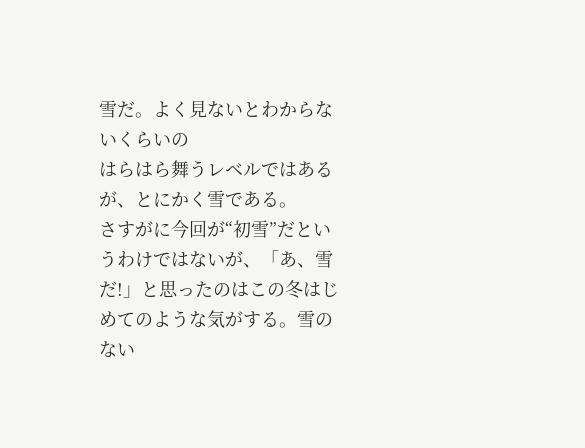雪だ。よく見ないとわからないくらいの
はらはら舞うレベルではあるが、とにかく雪である。
さすがに今回が“初雪”だというわけではないが、「あ、雪だ!」と思ったのはこの冬はじめてのような気がする。雪のない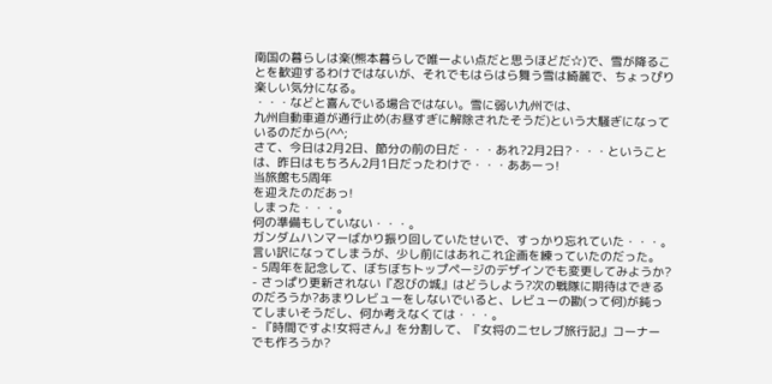南国の暮らしは楽(熊本暮らしで唯一よい点だと思うほどだ☆)で、雪が降ることを歓迎するわけではないが、それでもはらはら舞う雪は綺麗で、ちょっぴり楽しい気分になる。
・・・などと喜んでいる場合ではない。雪に弱い九州では、
九州自動車道が通行止め(お昼すぎに解除されたそうだ)という大騒ぎになっているのだから(^^;
さて、今日は2月2日、節分の前の日だ・・・あれ?2月2日?・・・ということは、昨日はもちろん2月1日だったわけで・・・ああーっ!
当旅館も5周年
を迎えたのだあっ!
しまった・・・。
何の準備もしていない・・・。
ガンダムハンマーばかり振り回していたせいで、すっかり忘れていた・・・。
言い訳になってしまうが、少し前にはあれこれ企画を練っていたのだった。
- 5周年を記念して、ぼちぼちトップページのデザインでも変更してみようか?
- さっぱり更新されない『忍びの城』はどうしよう?次の戦隊に期待はできるのだろうか?あまりレビューをしないでいると、レビューの勘(って何)が鈍ってしまいそうだし、何か考えなくては・・・。
- 『時間ですよ!女将さん』を分割して、『女将のニセレブ旅行記』コーナーでも作ろうか?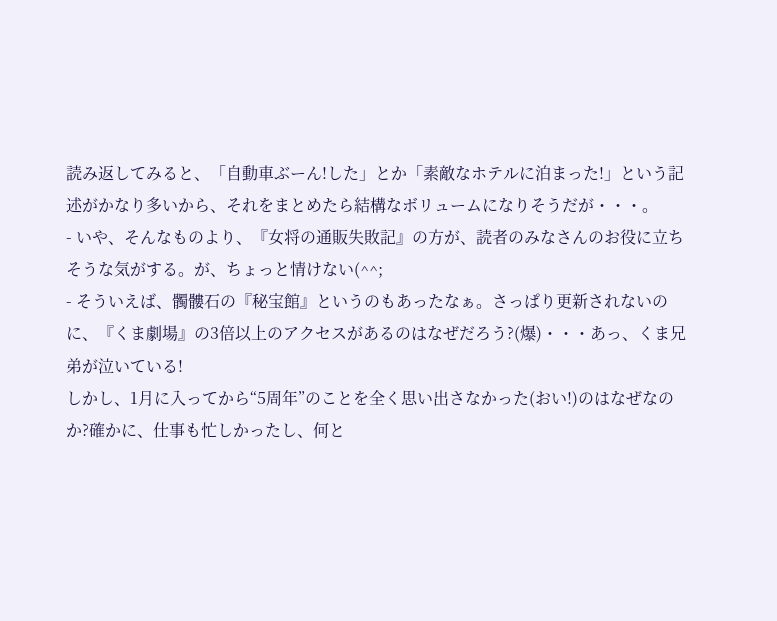読み返してみると、「自動車ぶーん!した」とか「素敵なホテルに泊まった!」という記述がかなり多いから、それをまとめたら結構なボリュームになりそうだが・・・。
- いや、そんなものより、『女将の通販失敗記』の方が、読者のみなさんのお役に立ちそうな気がする。が、ちょっと情けない(^^;
- そういえば、髑髏石の『秘宝館』というのもあったなぁ。さっぱり更新されないのに、『くま劇場』の3倍以上のアクセスがあるのはなぜだろう?(爆)・・・あっ、くま兄弟が泣いている!
しかし、1月に入ってから“5周年”のことを全く思い出さなかった(おい!)のはなぜなのか?確かに、仕事も忙しかったし、何と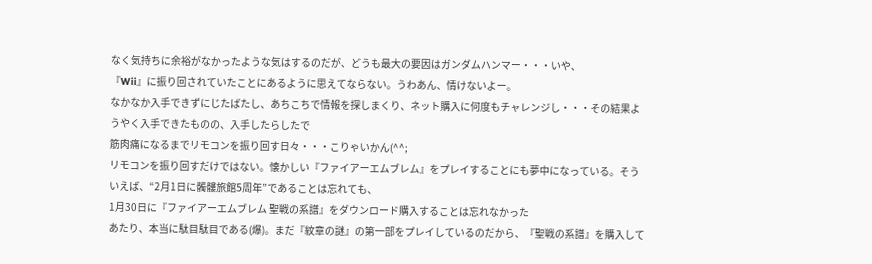なく気持ちに余裕がなかったような気はするのだが、どうも最大の要因はガンダムハンマー・・・いや、
『Wii』に振り回されていたことにあるように思えてならない。うわあん、情けないよー。
なかなか入手できずにじたばたし、あちこちで情報を探しまくり、ネット購入に何度もチャレンジし・・・その結果ようやく入手できたものの、入手したらしたで
筋肉痛になるまでリモコンを振り回す日々・・・こりゃいかん(^^;
リモコンを振り回すだけではない。懐かしい『ファイアーエムブレム』をプレイすることにも夢中になっている。そういえば、“2月1日に髑髏旅館5周年”であることは忘れても、
1月30日に『ファイアーエムブレム 聖戦の系譜』をダウンロード購入することは忘れなかった
あたり、本当に駄目駄目である(爆)。まだ『紋章の謎』の第一部をプレイしているのだから、『聖戦の系譜』を購入して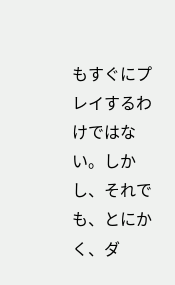もすぐにプレイするわけではない。しかし、それでも、とにかく、ダ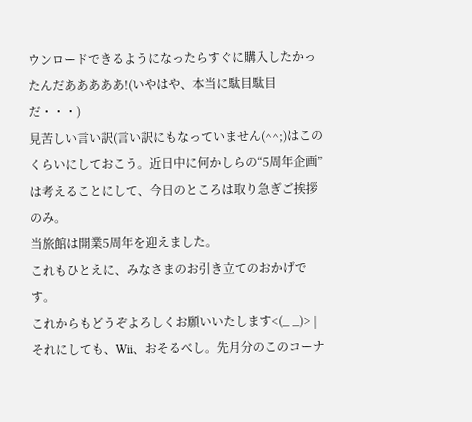ウンロードできるようになったらすぐに購入したかったんだあああああ!(いやはや、本当に駄目駄目だ・・・)
見苦しい言い訳(言い訳にもなっていません(^^;)はこのくらいにしておこう。近日中に何かしらの“5周年企画”は考えることにして、今日のところは取り急ぎご挨拶のみ。
当旅館は開業5周年を迎えました。
これもひとえに、みなさまのお引き立てのおかげです。
これからもどうぞよろしくお願いいたします<(_ _)> |
それにしても、Wii、おそるべし。先月分のこのコーナ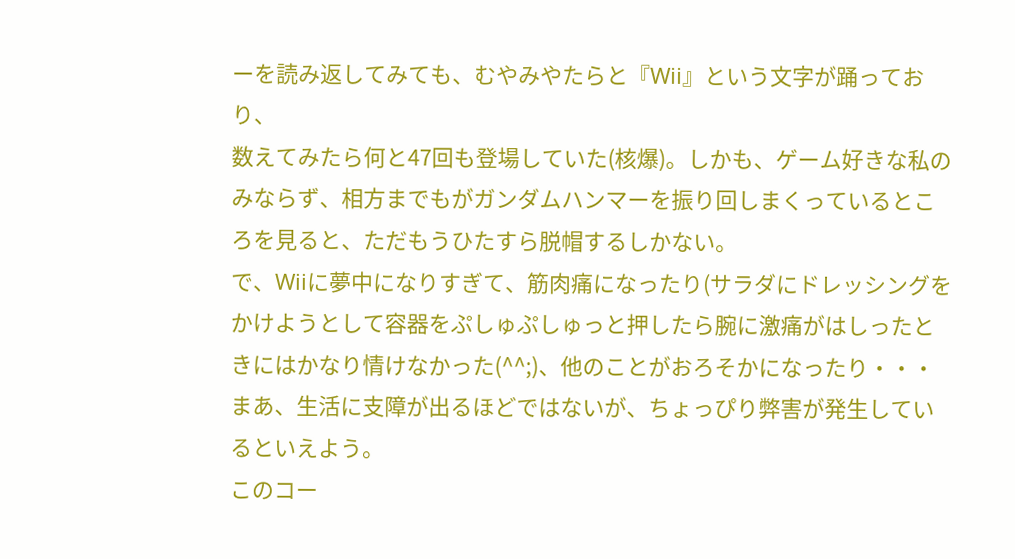ーを読み返してみても、むやみやたらと『Wii』という文字が踊っており、
数えてみたら何と47回も登場していた(核爆)。しかも、ゲーム好きな私のみならず、相方までもがガンダムハンマーを振り回しまくっているところを見ると、ただもうひたすら脱帽するしかない。
で、Wiiに夢中になりすぎて、筋肉痛になったり(サラダにドレッシングをかけようとして容器をぷしゅぷしゅっと押したら腕に激痛がはしったときにはかなり情けなかった(^^;)、他のことがおろそかになったり・・・まあ、生活に支障が出るほどではないが、ちょっぴり弊害が発生しているといえよう。
このコー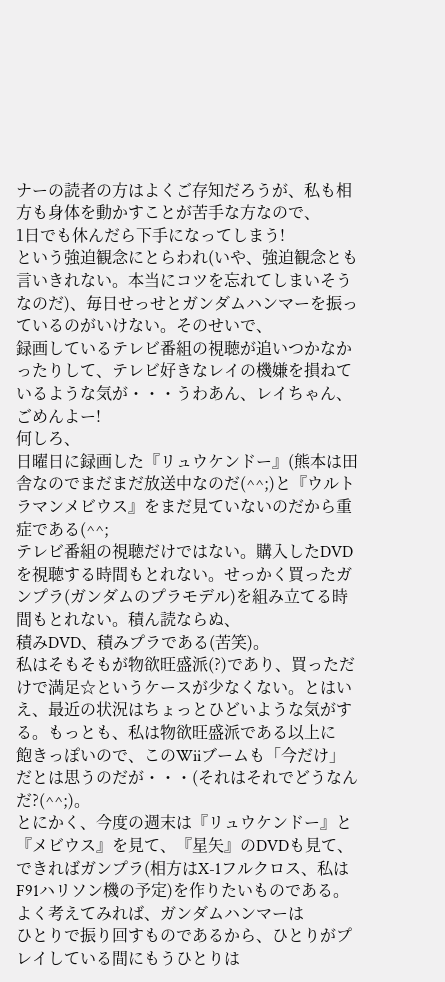ナーの読者の方はよくご存知だろうが、私も相方も身体を動かすことが苦手な方なので、
1日でも休んだら下手になってしまう!
という強迫観念にとらわれ(いや、強迫観念とも言いきれない。本当にコツを忘れてしまいそうなのだ)、毎日せっせとガンダムハンマーを振っているのがいけない。そのせいで、
録画しているテレビ番組の視聴が追いつかなかったりして、テレビ好きなレイの機嫌を損ねているような気が・・・うわあん、レイちゃん、ごめんよー!
何しろ、
日曜日に録画した『リュウケンドー』(熊本は田舎なのでまだまだ放送中なのだ(^^;)と『ウルトラマンメビウス』をまだ見ていないのだから重症である(^^;
テレビ番組の視聴だけではない。購入したDVDを視聴する時間もとれない。せっかく買ったガンプラ(ガンダムのプラモデル)を組み立てる時間もとれない。積ん読ならぬ、
積みDVD、積みプラである(苦笑)。
私はそもそもが物欲旺盛派(?)であり、買っただけで満足☆というケースが少なくない。とはいえ、最近の状況はちょっとひどいような気がする。もっとも、私は物欲旺盛派である以上に
飽きっぽいので、このWiiブームも「今だけ」だとは思うのだが・・・(それはそれでどうなんだ?(^^;)。
とにかく、今度の週末は『リュウケンドー』と『メビウス』を見て、『星矢』のDVDも見て、できればガンプラ(相方はX-1フルクロス、私はF91ハリソン機の予定)を作りたいものである。よく考えてみれば、ガンダムハンマーは
ひとりで振り回すものであるから、ひとりがプレイしている間にもうひとりは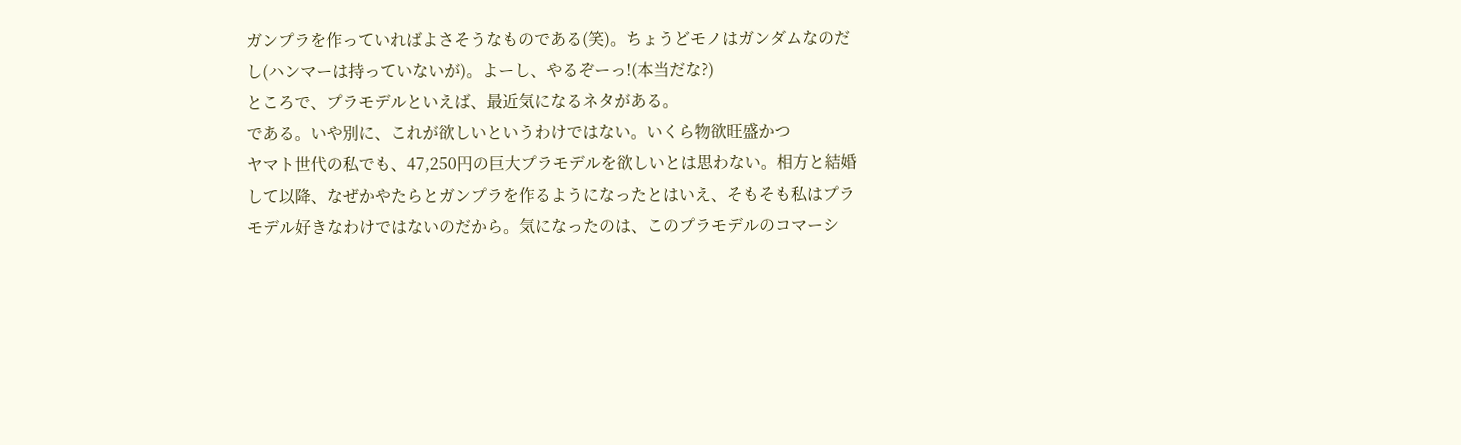ガンプラを作っていればよさそうなものである(笑)。ちょうどモノはガンダムなのだし(ハンマーは持っていないが)。よーし、やるぞーっ!(本当だな?)
ところで、プラモデルといえば、最近気になるネタがある。
である。いや別に、これが欲しいというわけではない。いくら物欲旺盛かつ
ヤマト世代の私でも、47,250円の巨大プラモデルを欲しいとは思わない。相方と結婚して以降、なぜかやたらとガンプラを作るようになったとはいえ、そもそも私はプラモデル好きなわけではないのだから。気になったのは、このプラモデルのコマーシ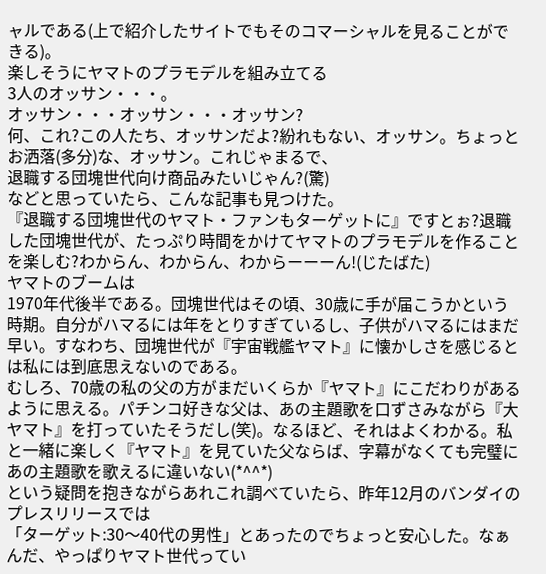ャルである(上で紹介したサイトでもそのコマーシャルを見ることができる)。
楽しそうにヤマトのプラモデルを組み立てる
3人のオッサン・・・。
オッサン・・・オッサン・・・オッサン?
何、これ?この人たち、オッサンだよ?紛れもない、オッサン。ちょっとお洒落(多分)な、オッサン。これじゃまるで、
退職する団塊世代向け商品みたいじゃん?(驚)
などと思っていたら、こんな記事も見つけた。
『退職する団塊世代のヤマト・ファンもターゲットに』ですとぉ?退職した団塊世代が、たっぷり時間をかけてヤマトのプラモデルを作ることを楽しむ?わからん、わからん、わからーーーん!(じたばた)
ヤマトのブームは
1970年代後半である。団塊世代はその頃、30歳に手が届こうかという時期。自分がハマるには年をとりすぎているし、子供がハマるにはまだ早い。すなわち、団塊世代が『宇宙戦艦ヤマト』に懐かしさを感じるとは私には到底思えないのである。
むしろ、70歳の私の父の方がまだいくらか『ヤマト』にこだわりがあるように思える。パチンコ好きな父は、あの主題歌を口ずさみながら『大ヤマト』を打っていたそうだし(笑)。なるほど、それはよくわかる。私と一緒に楽しく『ヤマト』を見ていた父ならば、字幕がなくても完璧にあの主題歌を歌えるに違いない(*^^*)
という疑問を抱きながらあれこれ調べていたら、昨年12月のバンダイのプレスリリースでは
「ターゲット:30〜40代の男性」とあったのでちょっと安心した。なぁんだ、やっぱりヤマト世代ってい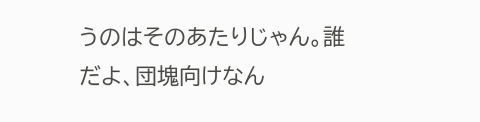うのはそのあたりじゃん。誰だよ、団塊向けなん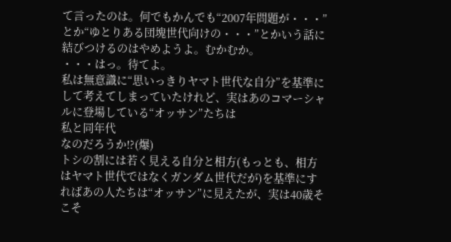て言ったのは。何でもかんでも“2007年問題が・・・”とか“ゆとりある団塊世代向けの・・・”とかいう話に結びつけるのはやめようよ。むかむか。
・・・はっ。待てよ。
私は無意識に“思いっきりヤマト世代な自分”を基準にして考えてしまっていたけれど、実はあのコマーシャルに登場している“オッサン”たちは
私と同年代
なのだろうか!?(爆)
トシの割には若く見える自分と相方(もっとも、相方はヤマト世代ではなくガンダム世代だが)を基準にすればあの人たちは“オッサン”に見えたが、実は40歳そこそ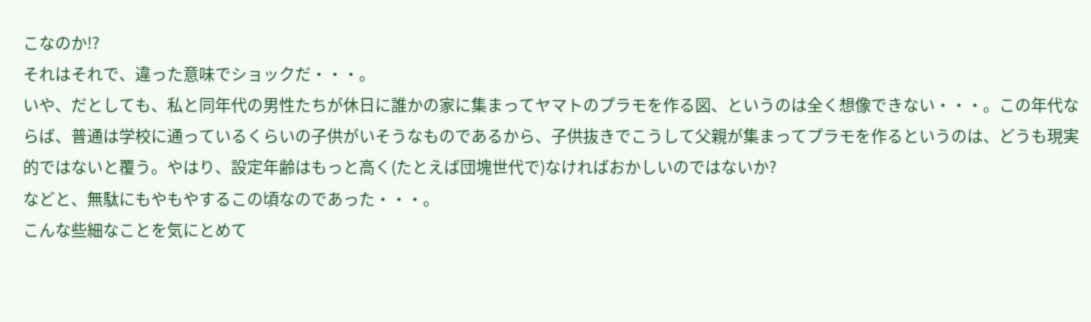こなのか!?
それはそれで、違った意味でショックだ・・・。
いや、だとしても、私と同年代の男性たちが休日に誰かの家に集まってヤマトのプラモを作る図、というのは全く想像できない・・・。この年代ならば、普通は学校に通っているくらいの子供がいそうなものであるから、子供抜きでこうして父親が集まってプラモを作るというのは、どうも現実的ではないと覆う。やはり、設定年齢はもっと高く(たとえば団塊世代で)なければおかしいのではないか?
などと、無駄にもやもやするこの頃なのであった・・・。
こんな些細なことを気にとめて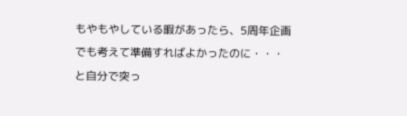もやもやしている暇があったら、5周年企画でも考えて準備すればよかったのに・・・と自分で突っ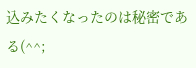込みたくなったのは秘密である(^^;